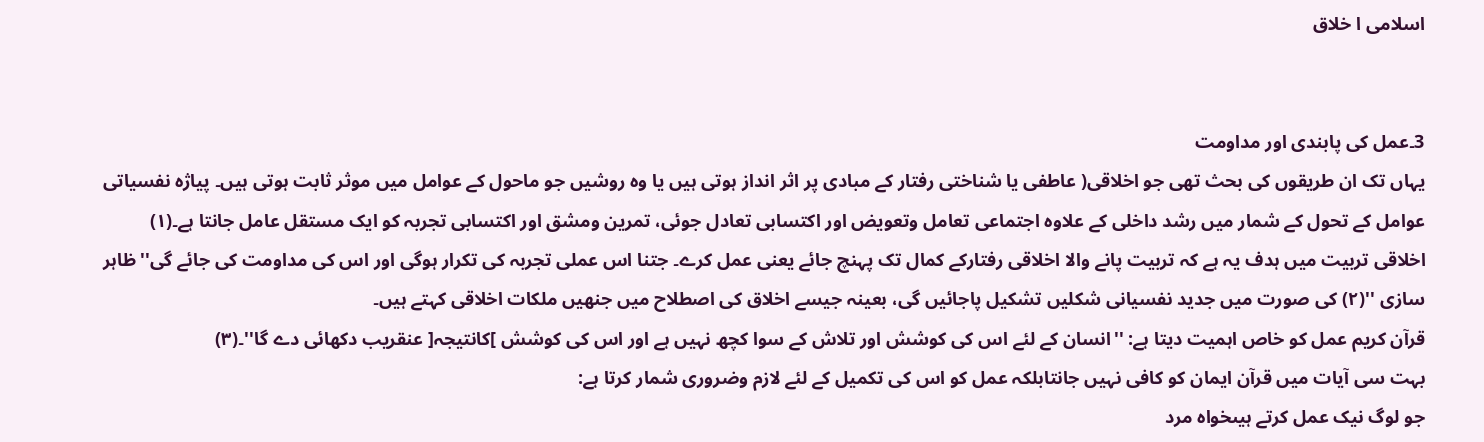اسلامی ا خلاق


3۔عمل کی پابندی اور مداومت
یہاں تک ان طریقوں کی بحث تھی جو اخلاقی( عاطفی یا شناختی رفتار کے مبادی پر اثر انداز ہوتی ہیں یا وہ روشیں جو ماحول کے عوامل میں موثر ثابت ہوتی ہیں۔ پیاژہ نفسیاتی عوامل کے تحول کے شمار میں رشد داخلی کے علاوہ اجتماعی تعامل وتعویض اور اکتسابی تعادل جوئی، تمرین ومشق اور اکتسابی تجربہ کو ایک مستقل عامل جانتا ہے۔(١)
اخلاقی تربیت میں ہدف یہ ہے کہ تربیت پانے والا اخلاقی رفتارکے کمال تک پہنچ جائے یعنی عمل کرے۔ جتنا اس عملی تجربہ کی تکرار ہوگی اور اس کی مداومت کی جائے گی''ظاہر سازی ''(٢) کی صورت میں جدید نفسیانی شکلیں تشکیل پاجائیں گی، بعینہ جیسے اخلاق کی اصطلاح میں جنھیں ملکات اخلاقی کہتے ہیں۔
قرآن کریم عمل کو خاص اہمیت دیتا ہے: ''انسان کے لئے اس کی کوشش اور تلاش کے سوا کچھ نہیں ہے اور اس کی کوشش ]کانتیجہ[ عنقریب دکھائی دے گا''۔(٣)
بہت سی آیات میں قرآن ایمان کو کافی نہیں جانتابلکہ عمل کو اس کی تکمیل کے لئے لازم وضروری شمار کرتا ہے:
جو لوگ نیک عمل کرتے ہیںخواہ مرد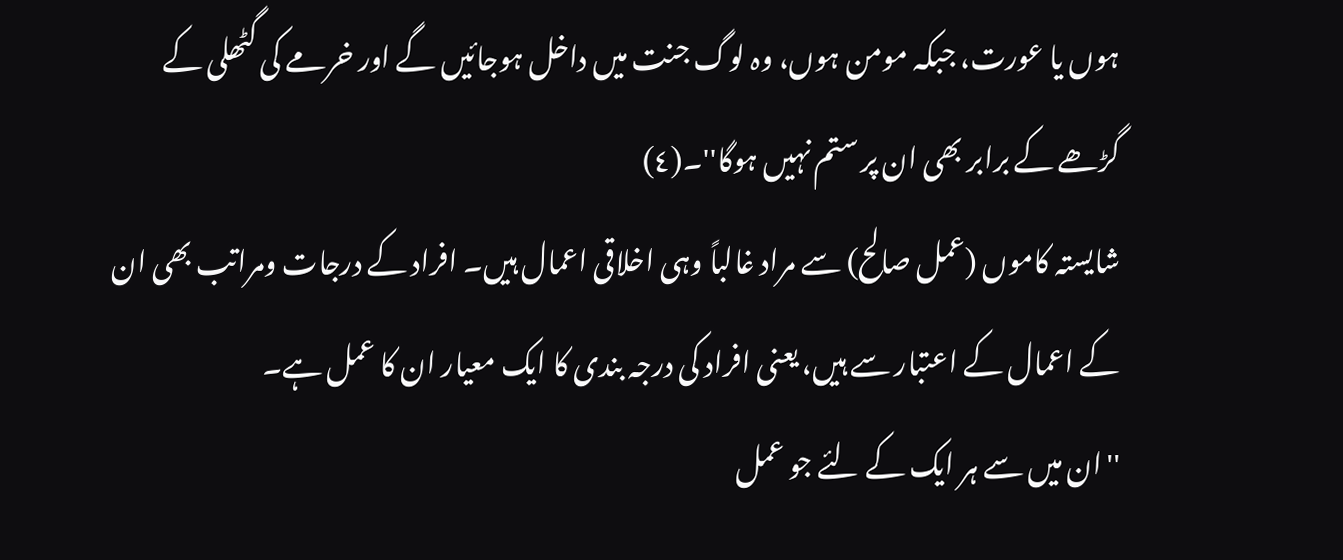ہوں یا عورت، جبکہ مومن ہوں، وہ لوگ جنت میں داخل ہوجائیں گے اور خرمے کی گٹھلی کے گڑھے کے برابر بھی ان پر ستم نہیں ہوگا''۔(٤)
شایستہ کاموں (عمل صالح) سے مراد غالباً وہی اخلاقی اعمال ہیں۔ افراد کے درجات ومراتب بھی ان کے اعمال کے اعتبار سے ہیں، یعنی افراد کی درجہ بندی کا ایک معیار ان کا عمل ہے۔
''ان میں سے ہر ایک کے لئے جو عمل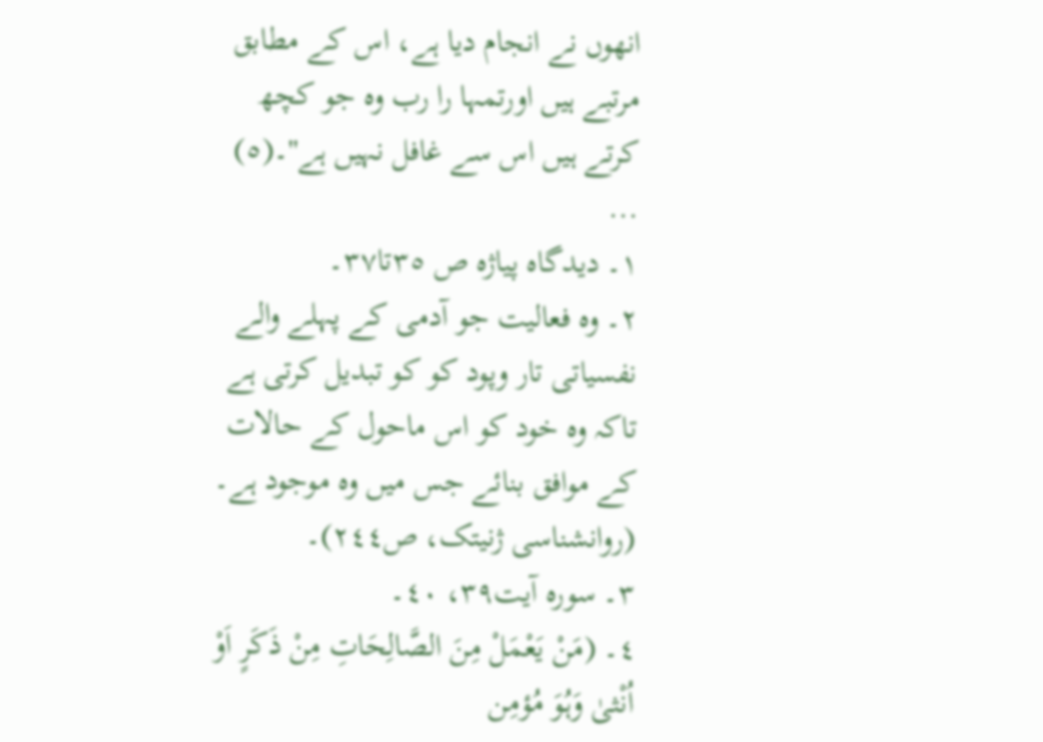انھوں نے انجام دیا ہے، اس کے مطابق مرتبے ہیں اورتمہا را رب وہ جو کچھ کرتے ہیں اس سے غافل نہیں ہے''۔(٥)
...
١۔ دیدگاہ پیاژہ ص ٣٥تا٣٧۔
٢۔ وہ فعالیت جو آدمی کے پہلے والے نفسیاتی تار وپود کو کو تبدیل کرتی ہے تاکہ وہ خود کو اس ماحول کے حالات کے موافق بنائے جس میں وہ موجود ہے۔ (روانشناسی ژنیتک، ص٢٤٤)۔
٣۔ سورہ آیت٣٩، ٤٠۔
٤۔ (مَنْ یَعْمَلْ مِنَ الصَّالِحَاتِ مِنْ ذَکَرٍ اَوْ اُنْثیٰ وَہُوَ مُؤمِن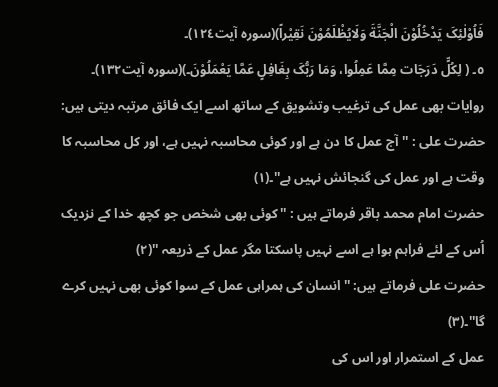فَاُوْلٰئِکَ یَدْخُلُوْنَ الْجَنَّةَ وَلَایُظْلَمُوْنَ نَقِیْراً)(سورہ آیت١٢٤)۔
٥۔ ( لِکُلٍّ دَرَجَات مِمَّا عَمِلُوا، وَمَا رَبُّکَ بِغَافِلٍ عَمَّا یَعْمَلُوْنَ۔)(سورہ آیت١٣٢)۔
روایات بھی عمل کی ترغیب وتشویق کے ساتھ اسے ایک فائق مرتبہ دیتی ہیں:
حضرت علی : ''آج عمل کا دن ہے اور کوئی محاسبہ نہیں ہے، اور کل محاسبہ کا وقت ہے اور عمل کی گنجائش نہیں ہے''۔(١)
حضرت امام محمد باقر فرماتے ہیں : ''کوئی بھی شخص جو کچھ خدا کے نزدیک اُس کے لئے فراہم ہوا ہے اسے نہیں پاسکتا مگر عمل کے ذریعہ ''(٢)
حضرت علی فرماتے ہیں: ''انسان کی ہمراہی عمل کے سوا کوئی بھی نہیں کرے گا''۔(٣)
عمل کے استمرار اور اس کی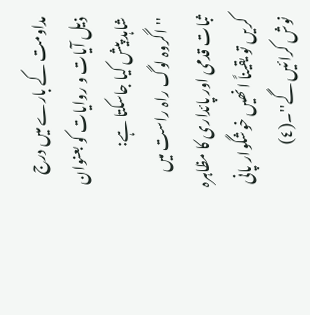مداومت کے بارے میں درج ذیل آیات و روایات کو بعنوان شاہد پیش کیا جاسکتا ہے:
''اگروہ لوگ راہ راست میں ثبات قدمی اور پائداری کا مظاہرہ کریں تو یقیناً انھیں خوشگوار پانی نوش کرائیں گے''۔(٤)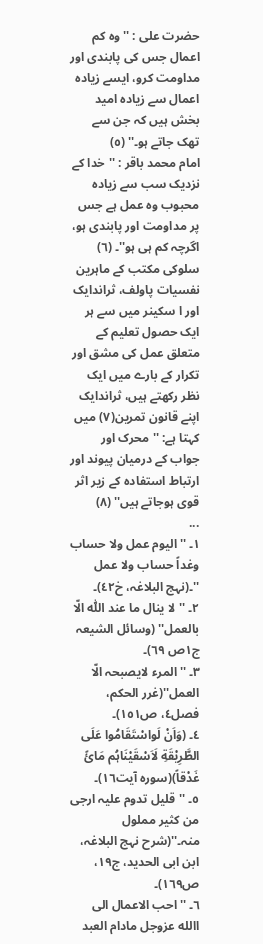حضرت علی : '' وہ کم اعمال جس کی پابندی اور مداومت کرو، ایسے زیادہ اعمال سے زیادہ امید بخش ہیں کہ جن سے تھک جاتے ہو۔'' (٥)
امام محمد باقر : ''خدا کے نزدیک سب سے زیادہ محبوب وہ عمل ہے جس پر مداومت اور پابندی ہو، اگرچہ کم ہی ہو''۔ (٦)
سلوکی مکتب کے ماہرین نفسیات پاولف، ثراندایک اور ا سکینر میں سے ہر ایک حصول تعلیم کے متعلق عمل کی مشق اور تکرار کے بارے میں ایک نظر رکھتے ہیں، ثراندایک اپنے قانون تمرین(٧) میں کہتا ہے: ''محرک اور جواب کے درمیان پیوند اور ارتباط استفادہ کے زیر اثر قوی ہوجاتے ہیں'' (٨)
...
١۔ ''الیوم عمل ولا حساب وغداً حساب ولا عمل ''۔(نہج البلاغہ، خ٤٢)۔
٢۔ ''لا ینال ما عند اللّٰہ الّا بالعمل'' (وسائل الشیعہ ج١ص ٦٩)۔
٣۔ ''المرء لایصبحہ الّا العمل''(غرر الحکم، فصل٤، ص١٥١)۔
٤۔ (وَاَنْ لَواسْتَقَامُوا عَلَی الطَّرِیْقَةِ لَاَسْقَیْنَاہُم مَائً غَدْقاً)(سورہ آیت١٦)۔
٥۔ ''قلیل تدوم علیہ ارجی من کثیر مملول منہ۔''(شرح نہج البلاغہ، ابن ابی الحدید، ج١٩، ص١٦٩)۔
٦۔ ''احب الاعمال الی االله عزوجل مادام العبد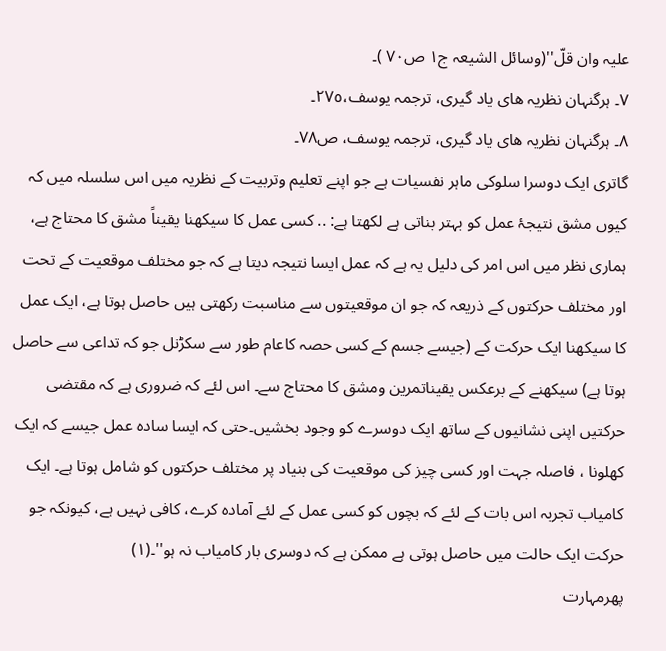علیہ وان قلّ''(وسائل الشیعہ ج١ ص٧٠ )۔
٧۔ ہرگنہان نظریہ ھای یاد گیری، ترجمہ یوسف،٢٧٥۔
٨۔ ہرگنہان نظریہ ھای یاد گیری، ترجمہ یوسف، ص٧٨۔
گاتری ایک دوسرا سلوکی ماہر نفسیات ہے جو اپنے تعلیم وتربیت کے نظریہ میں اس سلسلہ میں کہ کیوں مشق نتیجۂ عمل کو بہتر بناتی ہے لکھتا ہے: .. کسی عمل کا سیکھنا یقیناً مشق کا محتاج ہے، ہماری نظر میں اس امر کی دلیل یہ ہے کہ عمل ایسا نتیجہ دیتا ہے کہ جو مختلف موقعیت کے تحت اور مختلف حرکتوں کے ذریعہ کہ جو ان موقعیتوں سے مناسبت رکھتی ہیں حاصل ہوتا ہے، ایک عمل کا سیکھنا ایک حرکت کے (جیسے جسم کے کسی حصہ کاعام طور سے سکڑنل جو کہ تداعی سے حاصل ہوتا ہے) سیکھنے کے برعکس یقیناتمرین ومشق کا محتاج سے۔ اس لئے کہ ضروری ہے کہ مقتضی حرکتیں اپنی نشانیوں کے ساتھ ایک دوسرے کو وجود بخشیں۔حتی کہ ایسا سادہ عمل جیسے کہ ایک کھلونا ، فاصلہ جہت اور کسی چیز کی موقعیت کی بنیاد پر مختلف حرکتوں کو شامل ہوتا ہے۔ ایک کامیاب تجربہ اس بات کے لئے کہ بچوں کو کسی عمل کے لئے آمادہ کرے، کافی نہیں ہے، کیونکہ جو حرکت ایک حالت میں حاصل ہوتی ہے ممکن ہے کہ دوسری بار کامیاب نہ ہو''۔(١)
پھرمہارت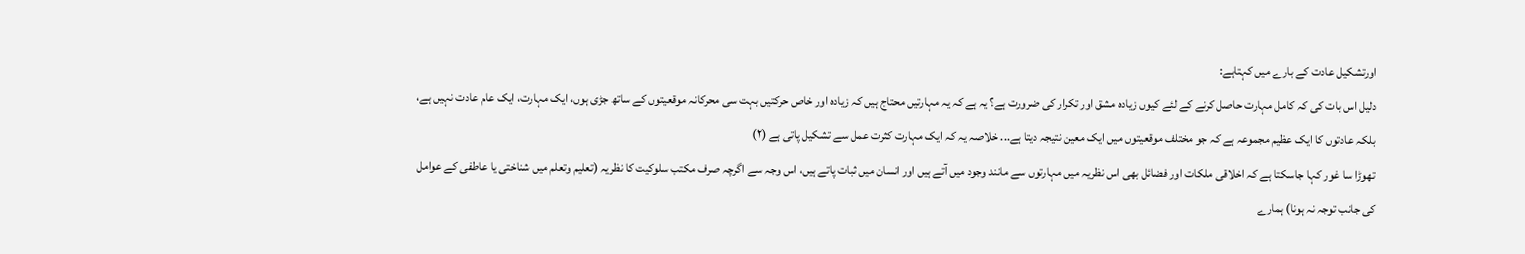اورتشکیل عادت کے بارے میں کہتاہے:
دلیل اس بات کی کہ کامل مہارت حاصل کرنے کے لئے کیوں زیادہ مشق اور تکرار کی ضرورت ہے؟ یہ ہے کہ یہ مہارتیں محتاج ہیں کہ زیادہ اور خاص حرکتیں بہت سی محرکانہ موقعیتوں کے ساتھ جڑی ہوں، ایک مہارت، ایک عام عادت نہیں ہے، بلکہ عادتوں کا ایک عظیم مجموعہ ہے کہ جو مختلف موقعیتوں میں ایک معین نتیجہ دیتا ہے... خلاصہ یہ کہ ایک مہارت کثرت عمل سے تشکیل پاتی ہے (٢)
تھوڑا سا غور کہا جاسکتا ہے کہ اخلاقی ملکات اور فضائل بھی اس نظریہ میں مہارتوں سے مانند وجود میں آتے ہیں اور انسان میں ثبات پاتے ہیں، اس وجہ سے اگرچہ صرف مکتب سلوکیت کا نظریہ (تعلیم وتعلم میں شناختی یا عاطفی کے عوامل کی جانب توجہ نہ ہونا) ہمارے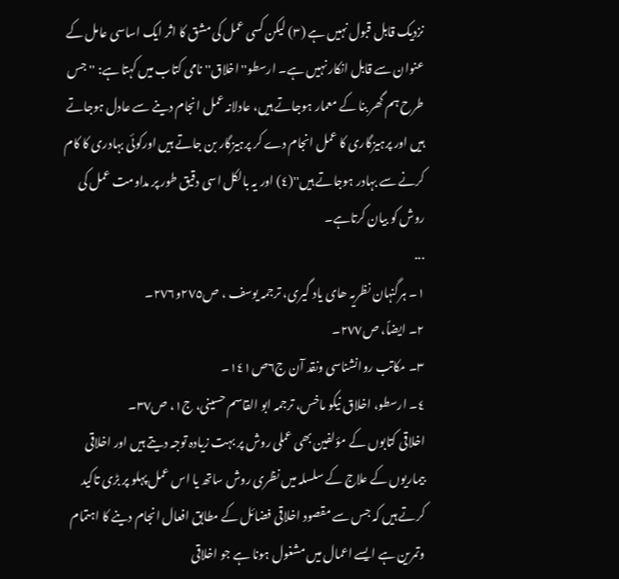نزدیک قابل قبول نہیں ہے (٣) لیکن کسی عمل کی مشق کا اثر ایک اساسی عامل کے عنوان سے قابل انکار نہیں ہے۔ ارسطو'' اخلاق'' نامی کتاب میں کہتا ہے: ''جس طرح ہم گھر بنا کے معمار ہوجاتے ہیں، عادلانہ عمل انجام دینے سے عادل ہوجاتے ہیں اور پرہیزگاری کا عمل انجام دے کر پرہیزگار بن جاتے ہیں اورکوئی بہادری کا کام کرنے سے بہادر ہوجاتے ہیں''(٤) اور یہ بالکل اسی دقیق طور پر مداومت عمل کی روش کو بیان کرتاہے۔
...
١۔ ہرگنہان نظریہ ھای یاد گیری، ترجمہ یوسف ، ص٢٧٥و٢٧٦۔
٢۔ ایضاً، ص٢٧٧۔
٣۔ مکاتب روانشناسی ونقد آن ج٦ص١٤١۔
٤۔ ارسطو، اخلاق نیکو ماخس، ترجمہ ابو القاسم حسینی، ج١، ص٣٧۔
اخلاقی کتابوں کے مؤلفین بھی عملی روش پر بہت زیادہ توجہ دیتے ہیں اور اخلاقی بیماریوں کے علاج کے سلسلہ میں نظری روش ساتھ یا اس عمل پہلو پر بڑی تاکید کرتے ہیں کہ جس سے مقصود اخلاقی فضائل کے مطابق افعال انجام دینے کا اہتمام وتمرین ہے ایسے اعمال میں مشغول ہونا ہے جو اخلاقی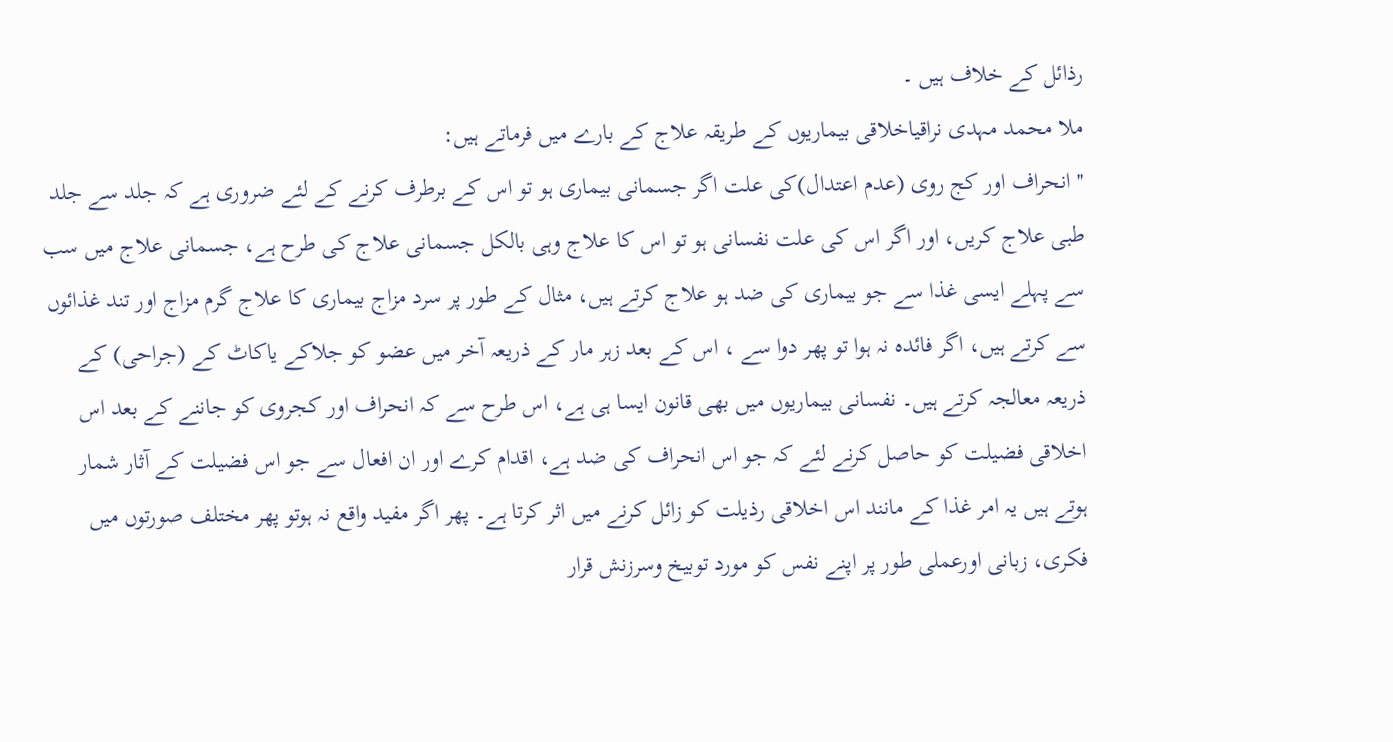رذائل کے خلاف ہیں ۔
ملا محمد مہدی نراقیاخلاقی بیماریوں کے طریقہ علاج کے بارے میں فرماتے ہیں:
''انحراف اور کج روی (عدم اعتدال)کی علت اگر جسمانی بیماری ہو تو اس کے برطرف کرنے کے لئے ضروری ہے کہ جلد سے جلد طبی علاج کریں، اور اگر اس کی علت نفسانی ہو تو اس کا علاج وہی بالکل جسمانی علاج کی طرح ہے، جسمانی علاج میں سب سے پہلے ایسی غذا سے جو بیماری کی ضد ہو علاج کرتے ہیں، مثال کے طور پر سرد مزاج بیماری کا علاج گرم مزاج اور تند غذائوں سے کرتے ہیں، اگر فائدہ نہ ہوا تو پھر دوا سے ، اس کے بعد زہر مار کے ذریعہ آخر میں عضو کو جلاکے یاکاٹ کے (جراحی) کے ذریعہ معالجہ کرتے ہیں۔ نفسانی بیماریوں میں بھی قانون ایسا ہی ہے، اس طرح سے کہ انحراف اور کجروی کو جاننے کے بعد اس اخلاقی فضیلت کو حاصل کرنے لئے کہ جو اس انحراف کی ضد ہے، اقدام کرے اور ان افعال سے جو اس فضیلت کے آثار شمار ہوتے ہیں یہ امر غذا کے مانند اس اخلاقی رذیلت کو زائل کرنے میں اثر کرتا ہے۔ پھر اگر مفید واقع نہ ہوتو پھر مختلف صورتوں میں فکری، زبانی اورعملی طور پر اپنے نفس کو مورد توبیخ وسرزنش قرار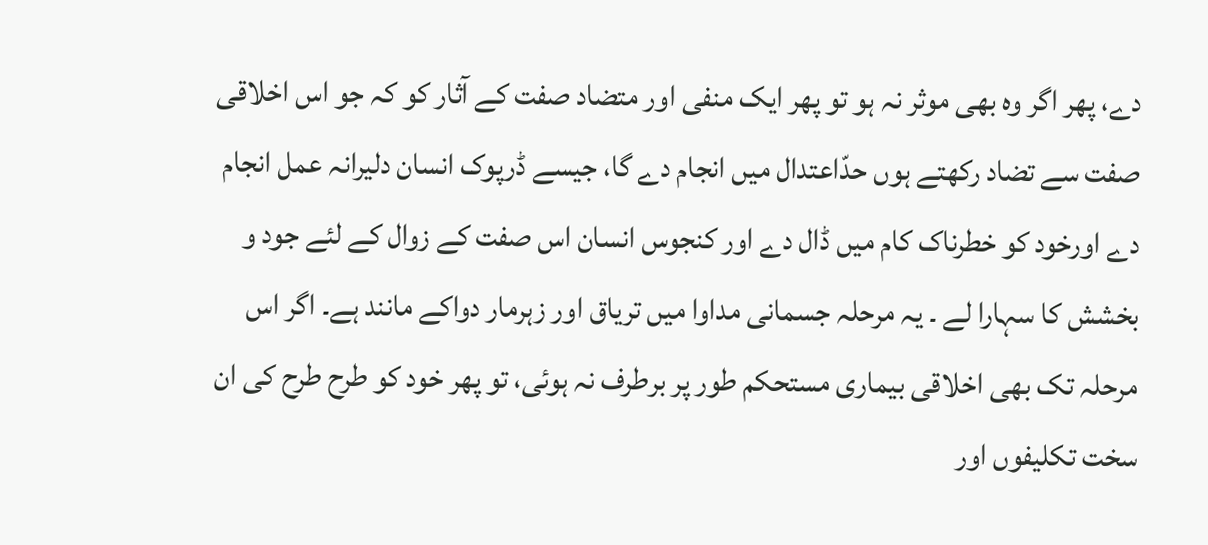دے، پھر اگر وہ بھی موثر نہ ہو تو پھر ایک منفی اور متضاد صفت کے آثار کو کہ جو اس اخلاقی صفت سے تضاد رکھتے ہوں حدّاعتدال میں انجام دے گا، جیسے ڈرپوک انسان دلیرانہ عمل انجام دے اورخود کو خطرناک کام میں ڈال دے اور کنجوس انسان اس صفت کے زوال کے لئے جود و بخشش کا سہارا لے ۔ یہ مرحلہ جسمانی مداوا میں تریاق اور زہرمار دواکے مانند ہے۔ اگر اس مرحلہ تک بھی اخلاقی بیماری مستحکم طور پر برطرف نہ ہوئی، تو پھر خود کو طرح طرح کی ان سخت تکلیفوں اور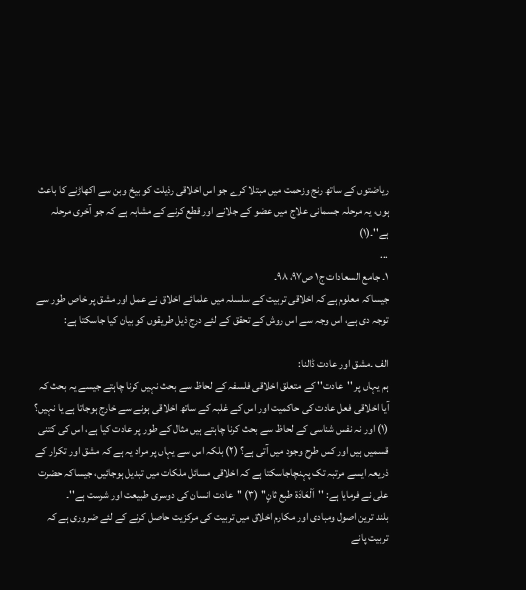ریاضتوں کے ساتھ رنج وزحمت میں مبتلا کرے جو اس اخلاقی رذیلت کو بیخ وبن سے اکھاڑنے کا باعث ہوں، یہ مرحلہ جسمانی علاج میں عضو کے جلانے اور قطع کرنے کے مشابہ ہے کہ جو آخری مرحلہ ہے''۔(١)
...
١۔ جامع السعادات ج١ ص٩٧، ٩٨۔
جیساکہ معلوم ہے کہ اخلاقی تربیت کے سلسلہ میں علمائے اخلاق نے عمل اور مشق پر خاص طور سے توجہ دی ہے، اس وجہ سے اس روش کے تحقق کے لئے درج ذیل طریقوں کو بیان کیا جاسکتا ہے:

الف ۔مشق اور عادت ڈالنا:
ہم یہاں پر ''عادت'' کے متعلق اخلاقی فلسفہ کے لحاظ سے بحث نہیں کرنا چاہتے جیسے یہ بحث کہ آیا اخلاقی فعل عادت کی حاکمیت اور اس کے غلبہ کے ساتھ اخلاقی ہونے سے خارج ہوجاتا ہے یا نہیں؟ (١) اور نہ نفس شناسی کے لحاظ سے بحث کرنا چاہتے ہیں مثال کے طور پر عادت کیا ہے، اس کی کتنی قسمیں ہیں اور کس طرح وجود میں آتی ہے؟ (٢) بلکہ اس سے یہاں پر مراد یہ ہے کہ مشق اور تکرار کے ذریعہ ایسے مرتبہ تک پہنچاجاسکتا ہے کہ اخلاقی مسائل ملکات میں تبدیل ہوجائیں، جیساکہ حضرت علی نے فرمایا ہے: ''اَلْعَادَة طبع ثانٍ'' (٣) ''عادت انسان کی دوسری طبیعت اور شرست ہے''۔
بلند ترین اصول ومبادی اور مکارم اخلاق میں تربیت کی مرکزیت حاصل کرنے کے لئے ضروری ہے کہ تربیت پانے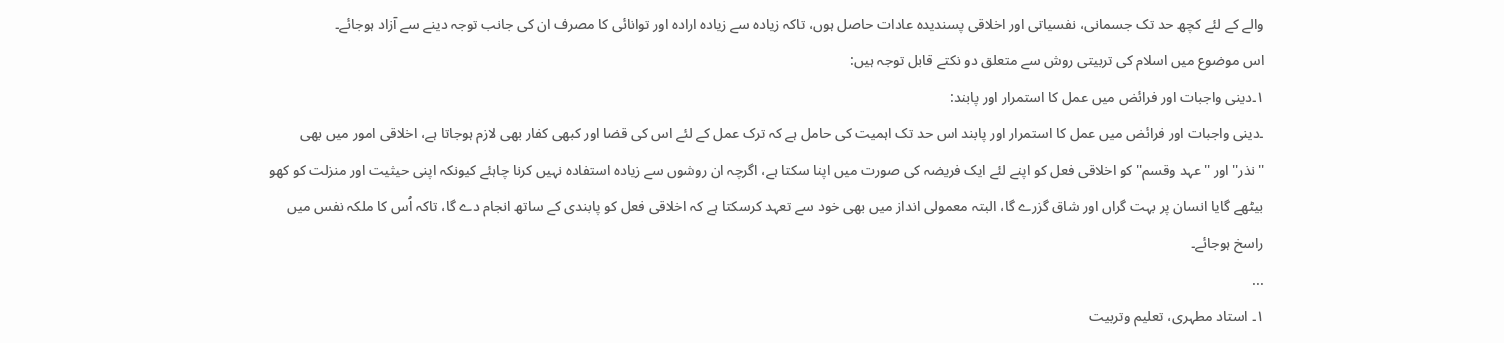والے کے لئے کچھ حد تک جسمانی، نفسیاتی اور اخلاقی پسندیدہ عادات حاصل ہوں، تاکہ زیادہ سے زیادہ ارادہ اور توانائی کا مصرف ان کی جانب توجہ دینے سے آزاد ہوجائے۔
اس موضوع میں اسلام کی تربیتی روش سے متعلق دو نکتے قابل توجہ ہیں:
١۔دینی واجبات اور فرائض میں عمل کا استمرار اور پابند:
۔دینی واجبات اور فرائض میں عمل کا استمرار اور پابند اس حد تک اہمیت کی حامل ہے کہ ترک عمل کے لئے اس کی قضا اور کبھی کفار بھی لازم ہوجاتا ہے، اخلاقی امور میں بھی ''نذر'' اور ''عہد وقسم'' کو اخلاقی فعل کو اپنے لئے ایک فریضہ کی صورت میں اپنا سکتا ہے، اگرچہ ان روشوں سے زیادہ استفادہ نہیں کرنا چاہئے کیونکہ اپنی حیثیت اور منزلت کو کھو بیٹھے گایا انسان پر بہت گراں اور شاق گزرے گا، البتہ معمولی انداز میں بھی خود سے تعہد کرسکتا ہے کہ اخلاقی فعل کو پابندی کے ساتھ انجام دے گا، تاکہ اُس کا ملکہ نفس میں راسخ ہوجائے۔
...
١۔ استاد مطہری، تعلیم وتربیت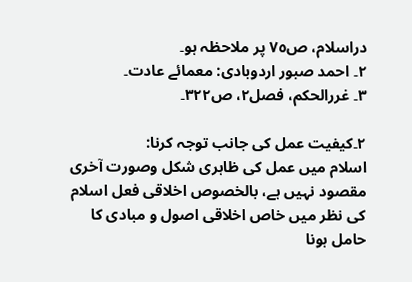دراسلام، ص٧٥ پر ملاحظہ ہو۔
٢۔ احمد صبور اردوبادی: معمائے عادت۔
٣۔ غررالحکم، فصل٢، ص٣٢٢۔

٢۔کیفیت عمل کی جانب توجہ کرنا:
اسلام میں عمل کی ظاہری شکل وصورت آخری مقصود نہیں ہے، بالخصوص اخلاقی فعل اسلام کی نظر میں خاص اخلاقی اصول و مبادی کا حامل ہونا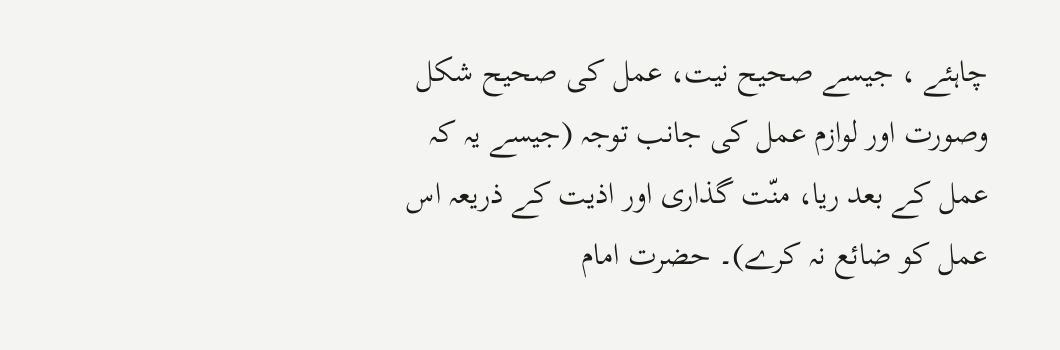چاہئے ، جیسے صحیح نیت، عمل کی صحیح شکل وصورت اور لوازم عمل کی جانب توجہ (جیسے یہ کہ عمل کے بعد ریا، منّت گذاری اور اذیت کے ذریعہ اس عمل کو ضائع نہ کرے)۔ حضرت امام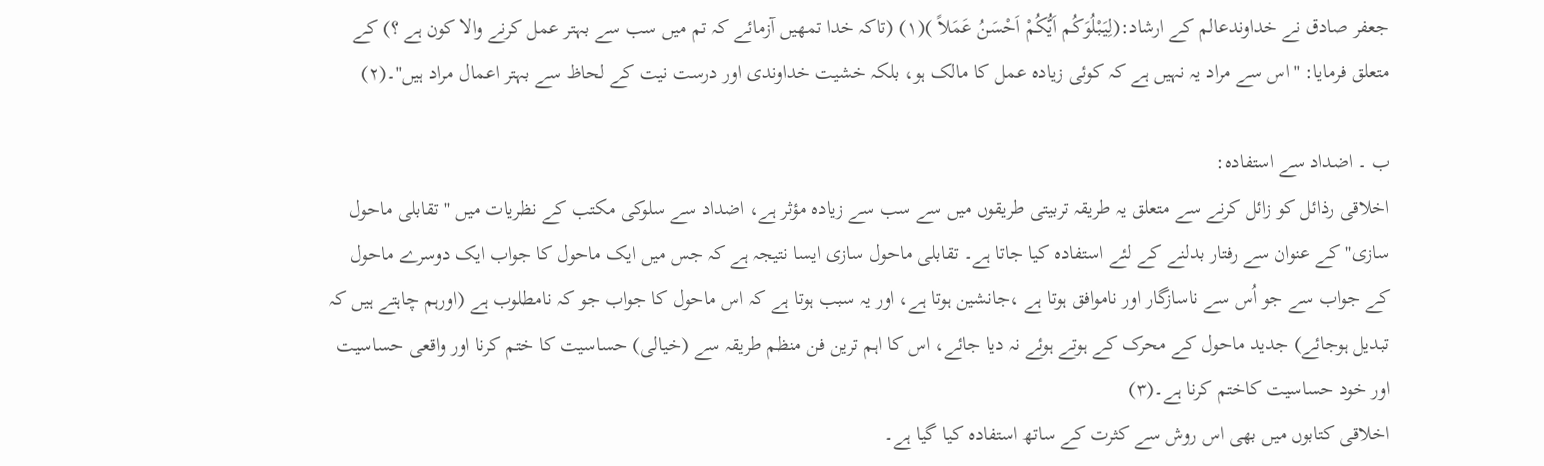جعفر صادق نے خداوندعالم کے ارشاد:(لِیَبْلُوَکُم اَیُّکُمْ اَحْسَنُ عَمَلاً )(١) (تاکہ خدا تمھیں آزمائے کہ تم میں سب سے بہتر عمل کرنے والا کون ہے ؟) کے متعلق فرمایا: ''اس سے مراد یہ نہیں ہے کہ کوئی زیادہ عمل کا مالک ہو، بلکہ خشیت خداوندی اور درست نیت کے لحاظ سے بہتر اعمال مراد ہیں''۔(٢)

ب ۔ اضداد سے استفادہ:
اخلاقی رذائل کو زائل کرنے سے متعلق یہ طریقہ تربیتی طریقوں میں سے سب سے زیادہ مؤثر ہے، اضداد سے سلوکی مکتب کے نظریات میں ''تقابلی ماحول سازی'' کے عنوان سے رفتار بدلنے کے لئے استفادہ کیا جاتا ہے۔ تقابلی ماحول سازی ایسا نتیجہ ہے کہ جس میں ایک ماحول کا جواب ایک دوسرے ماحول کے جواب سے جو اُس سے ناسازگار اور ناموافق ہوتا ہے ،جانشین ہوتا ہے، اور یہ سبب ہوتا ہے کہ اس ماحول کا جواب جو کہ نامطلوب ہے (اورہم چاہتے ہیں کہ تبدیل ہوجائے) جدید ماحول کے محرک کے ہوتے ہوئے نہ دیا جائے، اس کا اہم ترین فن منظم طریقہ سے (خیالی) حساسیت کا ختم کرنا اور واقعی حساسیت اور خود حساسیت کاختم کرنا ہے۔(٣)
اخلاقی کتابوں میں بھی اس روش سے کثرت کے ساتھ استفادہ کیا گیا ہے۔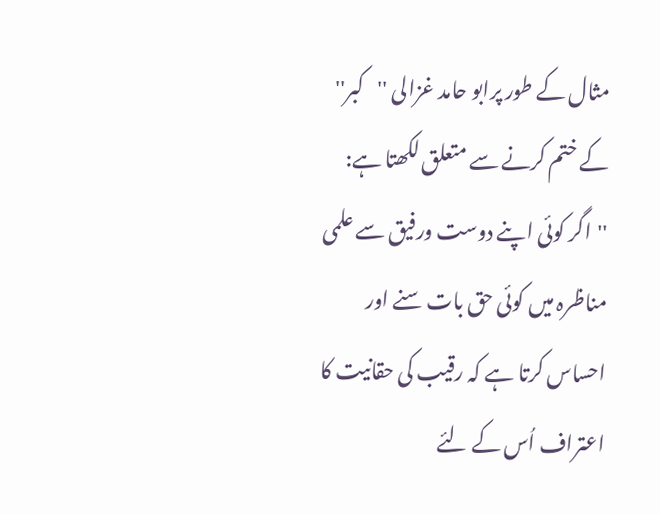مثال کے طور پرابو حامد غزالی ''کبر'' کے ختم کرنے سے متعلق لکھتا ہے:
''اگر کوئی اپنے دوست ورفیق سے علمی مناظرہ میں کوئی حق بات سنے اور احساس کرتا ہے کہ رقیب کی حقانیت کا اعتراف اُس کے لئے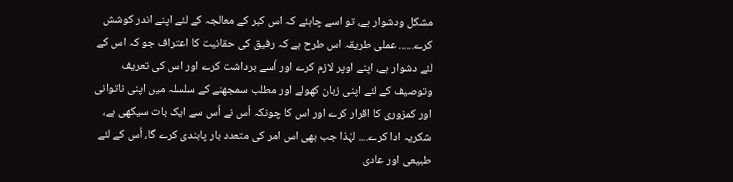مشکل ودشوار ہے، تو اسے چاہئے کہ اس کبر کے معالجہ کے لئے اپنے اندر کوشش کرے...... عملی طریقہ اس طرح ہے کہ رفیق کی حقانیت کا اعتراف جو کہ اس کے لئے دشوار ہے، اپنے اوپر لازم کرے اور اُسے برداشت کرے اور اس کی تعریف وتوصیف کے لئے اپنی زبان کھولے اور مطلب سمجھنے کے سلسلہ میں اپنی ناتوانی اور کمزوری کا اقرار کرے اور اس کا چونکہ اُس نے اُس سے ایک بات سیکھی ہے، شکریہ ادا کرے.... لہٰذا جب بھی اس امر کی متعدد بار پابندی کرے گا، اُس کے لئے طبیعی اور عادی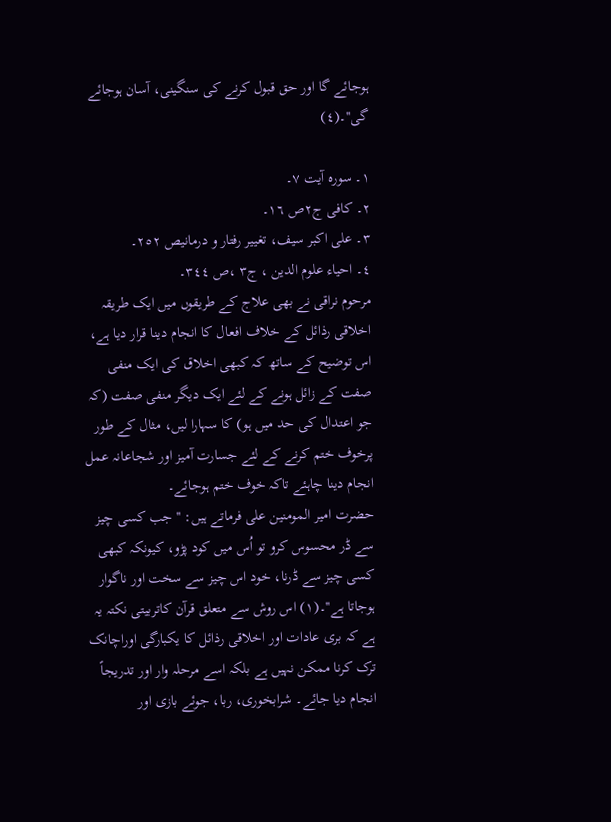ہوجائے گا اور حق قبول کرنے کی سنگینی، آسان ہوجائے گی''۔(٤)

١۔ سورہ آیت ٧۔
٢۔ کافی ج٢ص ١٦۔
٣۔ علی اکبر سیف، تغییر رفتار و درمانیص ٢٥٢۔
٤۔ احیاء علوم الدین ، ج٣ ،ص ٣٤٤۔
مرحوم نراقی نے بھی علاج کے طریقوں میں ایک طریقہ اخلاقی رذائل کے خلاف افعال کا انجام دینا قرار دیا ہے، اس توضیح کے ساتھ کہ کبھی اخلاق کی ایک منفی صفت کے زائل ہونے کے لئے ایک دیگر منفی صفت (کہ جو اعتدال کی حد میں ہو) کا سہارا لیں، مثال کے طور پرخوف ختم کرنے کے لئے جسارت آمیز اور شجاعانہ عمل انجام دینا چاہئے تاکہ خوف ختم ہوجائے۔
حضرت امیر المومنین علی فرماتے ہیں: '' جب کسی چیز سے ڈر محسوس کرو تو اُس میں کود پڑو، کیونکہ کبھی کسی چیز سے ڈرنا، خود اس چیز سے سخت اور ناگوار ہوجاتا ہے''۔(١) اس روش سے متعلق قرآن کاتربیتی نکتہ یہ ہے کہ بری عادات اور اخلاقی رذائل کا یکبارگی اوراچانک ترک کرنا ممکن نہیں ہے بلکہ اسے مرحلہ وار اور تدریجاً انجام دیا جائے۔ شرابخوری، ربا، جوئے بازی اور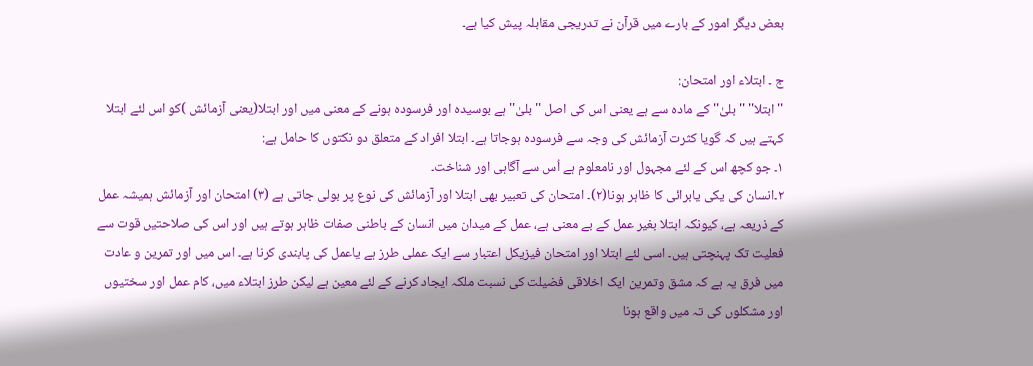بعض دیگر امور کے بارے میں قرآن نے تدریجی مقابلہ پیش کیا ہے۔

ج ۔ ابتلاء اور امتحان:
''ابتلا'' ''بلیٰ'' کے مادہ سے ہے یعنی اس کی اصل ''بلیٰ'' ہے بوسیدہ اور فرسودہ ہونے کے معنی میں اور ابتلا(یعنی آزمائش )کو اس لئے ابتلا کہتے ہیں کہ گویا کثرت آزمائش کی وجہ سے فرسودہ ہوجاتا ہے۔ ابتلا افراد کے متعلق دو نکتوں کا حامل ہے:
١۔ جو کچھ اس کے لئے مجہول اور نامعلوم ہے اُس سے آگاہی اور شناخت۔
٢۔انسان کی یکی یابرائی کا ظاہر ہونا(٢)۔ امتحان کی تعبیر بھی ابتلا اور آزمائش کی نوع پر بولی جاتی ہے (٣) امتحان اور آزمائش ہمیشہ عمل کے ذریعہ ہے، کیونکہ ابتلا بغیر عمل کے بے معنی ہے، عمل کے میدان میں انسان کے باطنی صفات ظاہر ہوتے ہیں اور اس کی صلاحتیں قوت سے فعلیت تک پہنچتی ہیں۔ اسی لئے ابتلا اور امتحان فیزیکل اعتبار سے ایک عملی طرز ہے یاعمل کی پابندی کرنا ہے۔ اس میں اور تمرین و عادت میں فرق یہ ہے کہ مشق وتمرین ایک اخلاقی فضیلت کی نسبت ملکہ ایجاد کرنے کے لئے معین ہے لیکن طرز ابتلاء میں، کام عمل اور سختیوں اور مشکلوں کی تہ میں واقع ہونا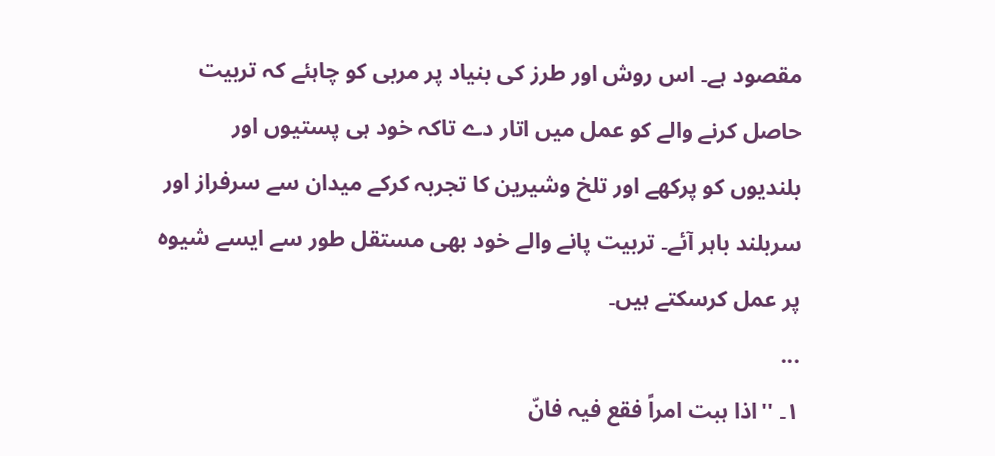مقصود ہے۔ اس روش اور طرز کی بنیاد پر مربی کو چاہئے کہ تربیت حاصل کرنے والے کو عمل میں اتار دے تاکہ خود ہی پستیوں اور بلندیوں کو پرکھے اور تلخ وشیرین کا تجربہ کرکے میدان سے سرفراز اور سربلند باہر آئے۔ تربیت پانے والے خود بھی مستقل طور سے ایسے شیوہ پر عمل کرسکتے ہیں۔
...
١۔ ''اذا ہبت امراً فقع فیہ فانّ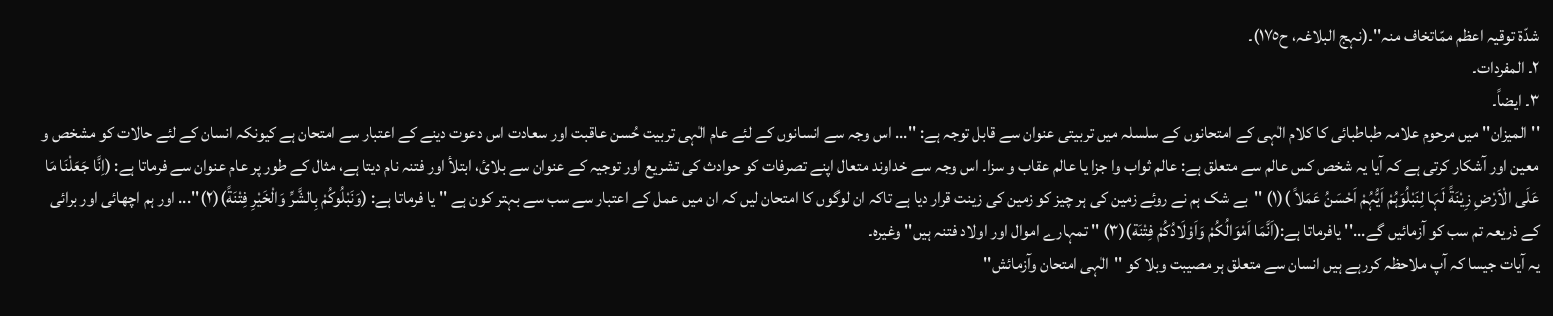شدّة توقیہ اعظم ممّاتخاف منہ''۔(نہج البلاغہ، ح١٧٥)۔
٢۔ المفردات۔
٣۔ ایضاً۔
''المیزان'' میں مرحوم علامہ طباطبائی کا کلام الٰہی کے امتحانوں کے سلسلہ میں تربیتی عنوان سے قابل توجہ ہے: ''... اس وجہ سے انسانوں کے لئے عام الٰہی تربیت حُسن عاقبت اور سعادت اس دعوت دینے کے اعتبار سے امتحان ہے کیونکہ انسان کے لئے حالات کو مشخص و معین اور آشکار کرتی ہے کہ آیا یہ شخص کس عالم سے متعلق ہے: عالم ثواب وا جزا یا عالم عقاب و سزا۔ اس وجہ سے خداوند متعال اپنے تصرفات کو حوادث کی تشریع اور توجیہ کے عنوان سے بلائ، ابتلأ اور فتنہ نام دیتا ہے، مثال کے طور پر عام عنوان سے فرماتا ہے: (اِنَّا جَعَلْنَا مَا عَلَی الْاَرْضِ زِیْنَةً لَہَا لِنَبْلُوَہُمْ اَیُّہُمْ اَحْسَنُ عَمَلاً )(١) ''بے شک ہم نے روئے زمین کی ہر چیز کو زمین کی زینت قرار دیا ہے تاکہ ان لوگوں کا امتحان لیں کہ ان میں عمل کے اعتبار سے سب سے بہتر کون ہے '' یا فرماتا ہے: (وَنَبْلُوکُمْ بِالشَّرِّ وَالْخَیْرِ فِتْنَةً)(٢)''... اور ہم اچھائی اور برائی کے ذریعہ تم سب کو آزمائیں گے...'' یافرماتا ہے:(اَنَّمَا اَمْوَالُکُمْ وَاَوْلَادُکُمْ فِتْنَة)(٣) '' تمہارے اموال اور اولاد فتنہ ہیں'' وغیرہ۔
یہ آیات جیسا کہ آپ ملاحظہ کررہے ہیں انسان سے متعلق ہر مصیبت وبلا کو ''الٰہی امتحان وآزمائش''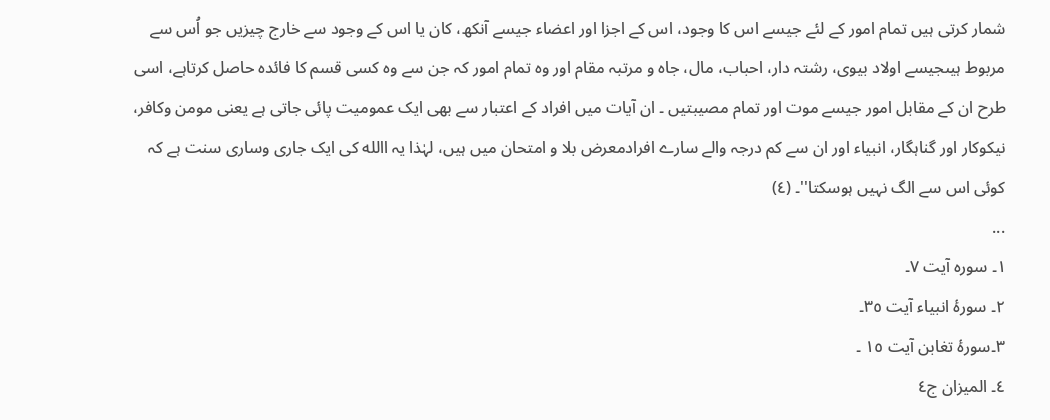شمار کرتی ہیں تمام امور کے لئے جیسے اس کا وجود، اس کے اجزا اور اعضاء جیسے آنکھ، کان یا اس کے وجود سے خارج چیزیں جو اُس سے مربوط ہیںجیسے اولاد بیوی، رشتہ دار، احباب، مال، جاہ و مرتبہ مقام اور وہ تمام امور کہ جن سے وہ کسی قسم کا فائدہ حاصل کرتاہے، اسی طرح ان کے مقابل امور جیسے موت اور تمام مصیبتیں ۔ ان آیات میں افراد کے اعتبار سے بھی ایک عمومیت پائی جاتی ہے یعنی مومن وکافر، نیکوکار اور گناہگار، انبیاء اور ان سے کم درجہ والے سارے افرادمعرض بلا و امتحان میں ہیں، لہٰذا یہ االله کی ایک جاری وساری سنت ہے کہ کوئی اس سے الگ نہیں ہوسکتا''۔ (٤)
...
١۔ سورہ آیت ٧۔
٢۔ سورۂ انبیاء آیت ٣٥۔
٣۔سورۂ تغابن آیت ١٥ ۔
٤۔ المیزان ج٤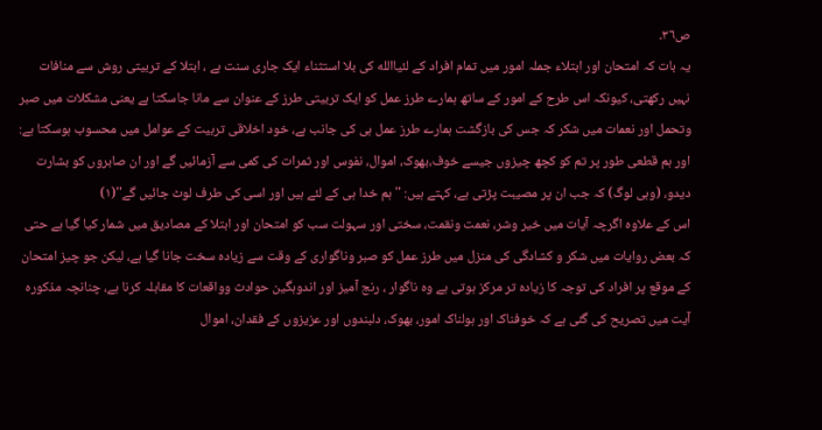ص٣٦۔
یہ بات کہ امتحان اور ابتلاء جملہ امور میں تمام افراد کے لئیاالله کی بلا استثناء ایک جاری سنت ہے ، ابتلا کے تربیتی روش سے منافات نہیں رکھتی، کیونکہ اس طرح کے امور کے ساتھ ہمارے طرز عمل کو ایک تربیتی طرز کے عنوان سے مانا جاسکتا ہے یعنی مشکلات میں صبر وتحمل اور نعمات میں شکر کہ جس کی بازگشت ہمارے طرز عمل ہی کی جانب ہے، خود اخلاقی تربیت کے عوامل میں محسوب ہوسکتا ہے: اور ہم قطعی طور پر تم کو کچھ چیزوں جیسے خوف،بھوک، اموال، نفوس اور ثمرات کی کمی سے آزمائیں گے اور ان صابروں کو بشارت دیدو، (وہی لوگ) کہ جب ان پر مصیبت پڑتی ہے، کہتے ہیں: ''ہم خدا ہی کے لئے ہیں اور اسی کی طرف لوٹ جائیں گے''(١)
اس کے علاوہ اگرچہ آیات میں خیر وشر، نعمت ونقمت، سختی اور سہولت سب کو امتحان اور ابتلا کے مصادیق میں شمار کیا گیا ہے حتی کہ بعض روایات میں شکر و کشادگی کی منزل میں طرز عمل کو صبر وناگواری کے وقت سے زیادہ سخت جانا گیا ہے، لیکن جو چیز امتحان کے موقع پر افراد کی توجہ کا زیادہ تر مرکز ہوتی ہے وہ ناگوار ، رنج آمیز اور اندوہگین حوادث وواقعات کا مقابلہ کرنا ہے، چنانچہ مذکورہ آیت میں تصریح کی گئی ہے کہ خوفناک اور ہولناک امور، بھوک، دلبندوں اور عزیزوں کے فقدان، اموال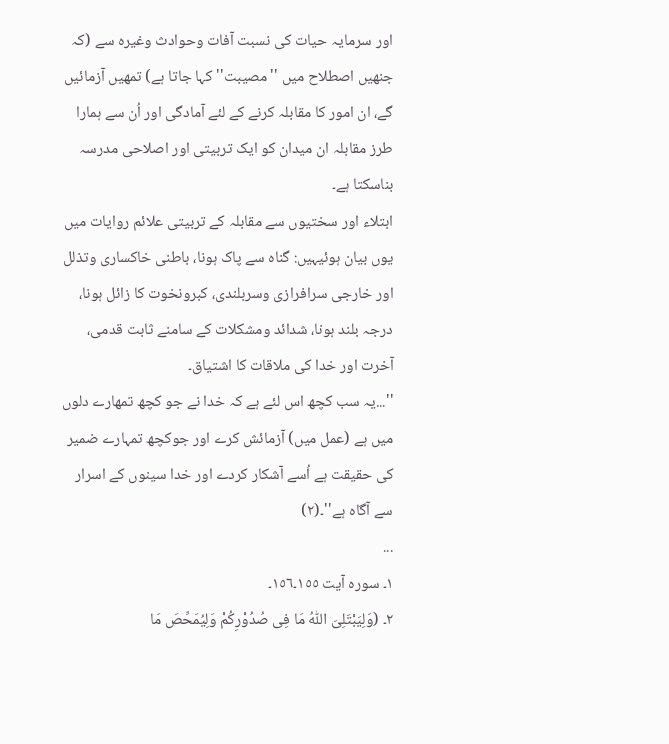اور سرمایہ حیات کی نسبت آفات وحوادث وغیرہ سے (کہ جنھیں اصطلاح میں ''مصیبت'' کہا جاتا ہے) تمھیں آزمائیں گے، ان امور کا مقابلہ کرنے کے لئے آمادگی اور اُن سے ہمارا طرز مقابلہ ان میدان کو ایک تربیتی اور اصلاحی مدرسہ بناسکتا ہے۔
ابتلاء اور سختیوں سے مقابلہ کے تربیتی علائم روایات میں یوں بیان ہوئیہیں: گناہ سے پاک ہونا، باطنی خاکساری وتذلل اور خارجی سرافرازی وسربلندی، کبرونخوت کا زائل ہونا، درجہ بلند ہونا، شدائد ومشکلات کے سامنے ثابت قدمی، آخرت اور خدا کی ملاقات کا اشتیاق۔
''...یہ سب کچھ اس لئے ہے کہ خدا نے جو کچھ تمھارے دلوں میں ہے (عمل میں) آزمائش کرے اور جوکچھ تمہارے ضمیر کی حقیقت ہے اُسے آشکار کردے اور خدا سینوں کے اسرار سے آگاہ ہے''۔(٢)
...
١۔ سورہ آیت ١٥٥۔١٥٦۔
٢۔ (وَلِیَبْتَلِیَ اللّٰہُ مَا فِی صُدُوْرِکُمْ وَلِیُمَحِّصَ مَا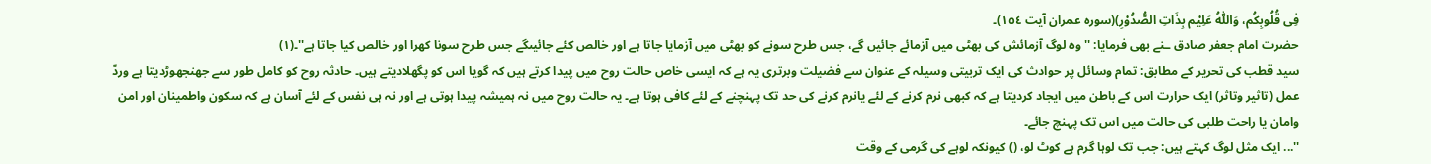فِی قُلُوبِکُم، وَاللّٰہُ عَلِیْم بِذَاتِ الصُّدُوْرِ)(سورہ عمران آیت ١٥٤)۔
حضرت امام جعفر صادق ـنے بھی فرمایا: '' وہ لوگ آزمائش کی بھٹی میں آزمائے جائیں گے، جس طرح سونے کو بھٹی میں آزمایا جاتا ہے اور خالص کئے جائیںگے جس طرح سونا کھرا اور خالص کیا جاتا ہے''۔(١)
سید قطب کی تحریر کے مطابق: تمام وسائل پر حوادث کی ایک تربیتی وسیلہ کے عنوان سے فضیلت وبرتری یہ ہے کہ ایسی خاص حالت روح میں پیدا کرتے ہیں کہ گویا اس کو پگھلادیتے ہیں۔ حادثہ روح کو کامل طور سے جھنجھوڑدیتا ہے وردّ عمل (تاثیر وتاثر) ایک حرارت اس کے باطن میں ایجاد کردیتا ہے کہ کبھی نرم کرنے کے لئے یانرم کرنے کی حد تک پہنچنے کے لئے کافی ہوتا ہے۔ یہ حالت روح میں نہ ہمیشہ پیدا ہوتی ہے اور نہ ہی نفس کے لئے آسان ہے کہ سکون واطمینان اور امن وامان یا راحت طلبی کی حالت میں اس تک پہنچ جائے۔
''... ایک مثل لوگ کہتے ہیں: جب تک لوہا گرم ہے کوٹ لو، () کیونکہ لوہے کی گرمی کے وقت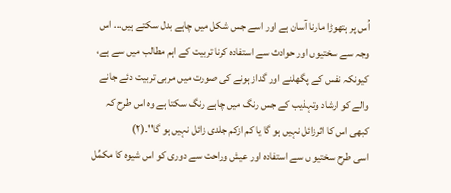اُس پر ہتھوڑا مارنا آسان ہے اور اسے جس شکل میں چاہے بدل سکتے ہیں... اس وجہ سے سختیوں اور حوادث سے استفادہ کرنا تربیت کے اہم مطالب میں سے ہے، کیونکہ نفس کے پگھلنے اور گداز ہونے کی صورت میں مربی تربیت دئے جانے والے کو ارشاد وتہذیب کے جس رنگ میں چاہے رنگ سکتا ہے وہ اس طرح کہ کبھی اس کا اثرزائل نہیں ہو گا یا کم ازکم جلدی زائل نہیں ہو گا''۔(٢)
اسی طرح سختیو ں سے استفادہ اور عیش وراحت سے دوری کو اس شیوہ کا مکمِّل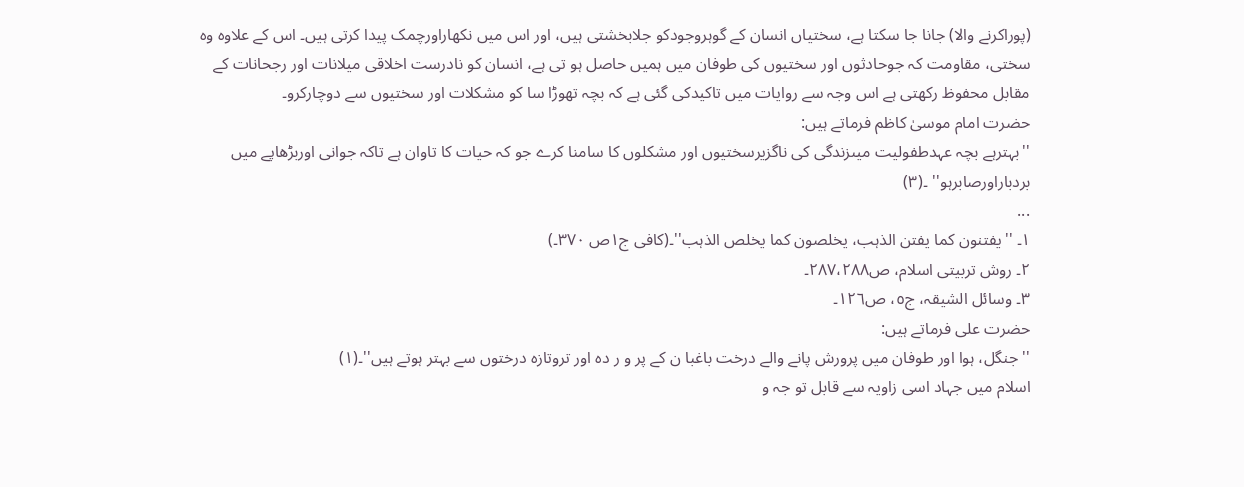(پوراکرنے والا) جانا جا سکتا ہے، سختیاں انسان کے گوہروجودکو جلابخشتی ہیں، اور اس میں نکھاراورچمک پیدا کرتی ہیں۔ اس کے علاوہ وہ سختی، مقاومت کہ جوحادثوں اور سختیوں کی طوفان میں ہمیں حاصل ہو تی ہے، انسان کو نادرست اخلاقی میلانات اور رجحانات کے مقابل محفوظ رکھتی ہے اس وجہ سے روایات میں تاکیدکی گئی ہے کہ بچہ تھوڑا سا کو مشکلات اور سختیوں سے دوچارکرو۔
حضرت امام موسیٰ کاظم فرماتے ہیں:
''بہترہے بچہ عہدطفولیت میںزندگی کی ناگزیرسختیوں اور مشکلوں کا سامنا کرے جو کہ حیات کا تاوان ہے تاکہ جوانی اوربڑھاپے میں بردباراورصابرہو'' ۔(٣)
...
١۔ ''یفتنون کما یفتن الذہب، یخلصون کما یخلص الذہب''۔(کافی ج١ص ٣٧٠۔)
٢۔ روش تربیتی اسلام، ص٢٨٧،٢٨٨۔
٣۔ وسائل الشیقہ، ج٥، ص١٢٦۔
حضرت علی فرماتے ہیں:
''جنگل، ہوا اور طوفان میں پرورش پانے والے درخت باغبا ن کے پر و ر دہ اور تروتازہ درختوں سے بہتر ہوتے ہیں''۔(١)
اسلام میں جہاد اسی زاویہ سے قابل تو جہ و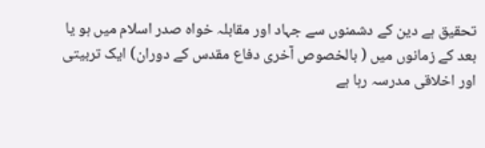تحقیق ہے دین کے دشمنوں سے جہاد اور مقابلہ خواہ صدر اسلام میں ہو یا بعد کے زمانوں میں ( بالخصوص آخری دفاع مقدس کے دوران) ایک تربیتی اور اخلاقی مدرسہ رہا ہے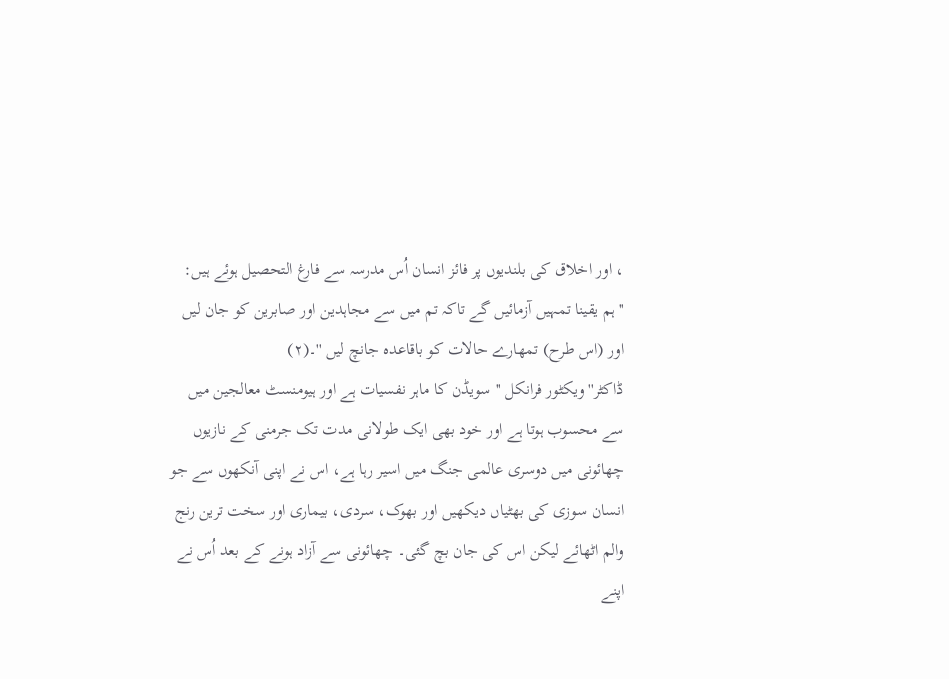، اور اخلاق کی بلندیوں پر فائز انسان اُس مدرسہ سے فارغ التحصیل ہوئے ہیں:
''ہم یقینا تمہیں آزمائیں گے تاکہ تم میں سے مجاہدین اور صابرین کو جان لیں اور (اس طرح) تمھارے حالات کو باقاعدہ جانچ لیں ''۔(٢)
ڈاکٹر'' ویکٹور فرانکل ''سویڈن کا ماہر نفسیات ہے اور ہیومنسٹ معالجین میں سے محسوب ہوتا ہے اور خود بھی ایک طولانی مدت تک جرمنی کے نازیوں چھائونی میں دوسری عالمی جنگ میں اسیر رہا ہے، اس نے اپنی آنکھوں سے جو انسان سوزی کی بھٹیاں دیکھیں اور بھوک، سردی، بیماری اور سخت ترین رنج والم اٹھائے لیکن اس کی جان بچ گئی۔ چھائونی سے آزاد ہونے کے بعد اُس نے اپنے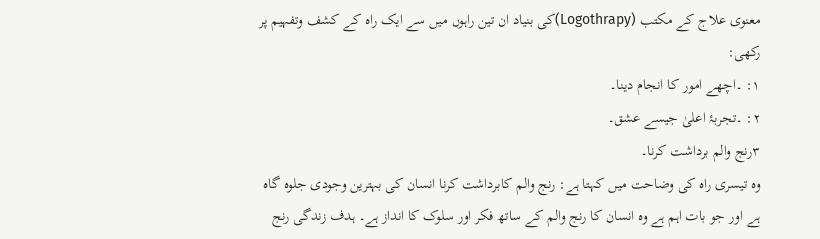معنوی علاج کے مکتب (Logothrapy)کی بنیاد ان تین راہوں میں سے ایک راہ کے کشف وتفہیم پر رکھی:
١: ۔اچھے امور کا انجام دینا۔
٢: ۔تجربۂ اعلیٰ جیسے عشق۔
٣رنج والم برداشت کرنا۔
وہ تیسری راہ کی وضاحت میں کہتا ہے: رنج والم کابرداشت کرنا انسان کی بہترین وجودی جلوہ گاہ ہے اور جو بات اہم ہے وہ انسان کا رنج والم کے ساتھ فکر اور سلوک کا انداز ہے۔ ہدف زندگی رنج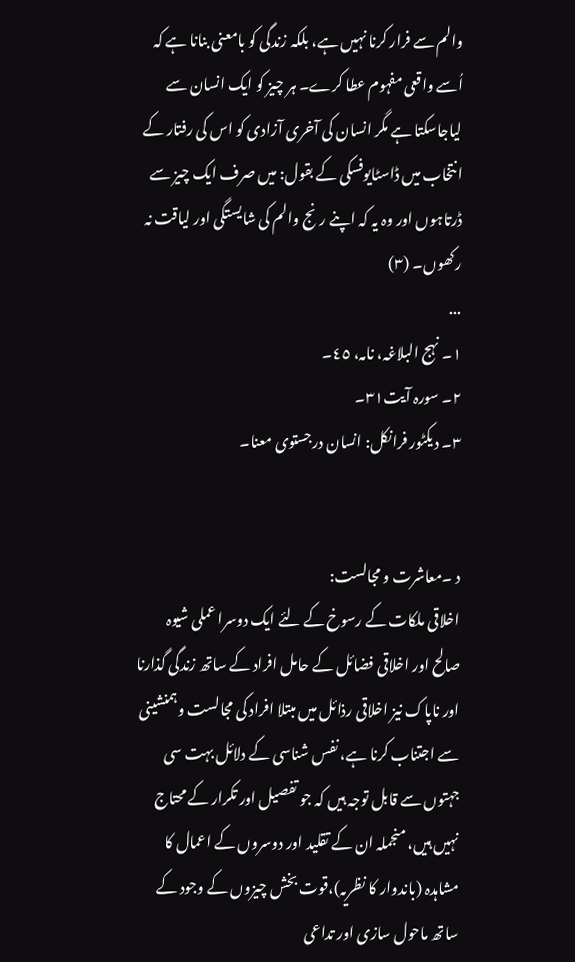والم سے فرار کرنا نہیں ہے، بلکہ زندگی کو بامعنی بنانا ہے کہ اُسے واقعی مفہوم عطا کرے۔ ہر چیز کو ایک انسان سے لیاجاسکتا ہے مگر انسان کی آخری آزادی کو اس کی رفتار کے انتخاب میں ڈاسٹایوفسکی کے بقول: میں صرف ایک چیز سے ڈرتاہوں اور وہ یہ کہ اپنے رنج والم کی شایستگی اور لیاقت نہ رکھوں۔ (٣)
...
١۔ نہج البلاغہ، نامہ، ٤٥۔
٢۔ سورہ آیت٣١۔
٣۔ دیکٹور فرانکل: انسان درجستوی معنا۔


د ۔معاشرت و مجالست:
اخلاقی ملکات کے رسوخ کے لئے ایک دوسرا عملی شیوہ صالح اور اخلاقی فضائل کے حامل افراد کے ساتھ زندگی گذارنا اور ناپاک نیز اخلاقی رذائل میں مبتلا افراد کی مجالست وہمنشینی سے اجتناب کرنا ہے، نفس شناسی کے دلائل بہت سی جہتوں سے قابل توجہ ہیں کہ جو تفصیل اور تکرار کے محتاج نہیں ہیں، منجملہ ان کے تقلید اور دوسروں کے اعمال کا مشاہدہ (باندوار کا نظریہ)،قوت بخش چیزوں کے وجود کے ساتھ ماحول سازی اور تداعی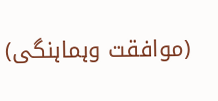(موافقت وہماہنگی)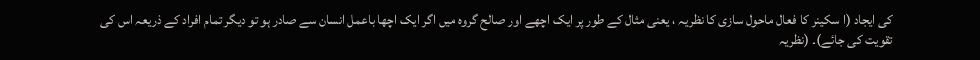کی ایجاد (ا سکینر کا فعال ماحول سازی کا نظریہ ، یعنی مثال کے طور پر ایک اچھے اور صالح گروہ میں اگر ایک اچھا باعمل انسان سے صادر ہو تو دیگر تمام افراد کے ذریعہ اس کی تقویت کی جائے)۔ (نظریہ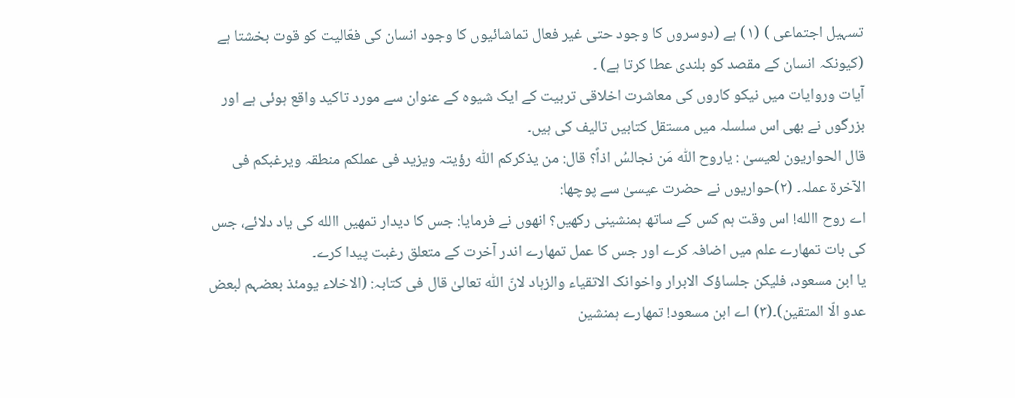تسہیل اجتماعی ) (١) ہے (دوسروں کا وجود حتی غیر فعال تماشائیوں کا وجود انسان کی فعّالیت کو قوت بخشتا ہے (کیونکہ انسان کے مقصد کو بلندی عطا کرتا ہے) ۔
آیات وروایات میں نیکو کاروں کی معاشرت اخلاقی تربیت کے ایک شیوہ کے عنوان سے مورد تاکید واقع ہوئی ہے اور بزرگوں نے بھی اس سلسلہ میں مستقل کتابیں تالیف کی ہیں۔
قال الحواریون لعیسیٰ : یاروح اللّٰہ مَن نجالسُ اذاً؟ قال: من یذکرکم اللّٰہ رؤیتہ ویزید فی عملکم منطقہ ویرغبکم فی الآخرة عملہ۔ (٢)حواریوں نے حضرت عیسیٰ سے پوچھا:
اے روح االله! اس وقت ہم کس کے ساتھ ہمنشینی رکھیں؟ انھوں نے فرمایا: جس کا دیدار تمھیں االله کی یاد دلائے، جس کی بات تمھارے علم میں اضافہ کرے اور جس کا عمل تمھارے اندر آخرت کے متعلق رغبت پیدا کرے۔
یا ابن مسعود، فلیکن جلساؤک الابرار واخوانک الاتقیاء والزہاد لانّ اللّٰہ تعالیٰ قال فی کتابہ: (الاخلاء یومئذ بعضہم لبعض عدو الّا المتقین)۔(٣) اے ابن مسعود! تمھارے ہمنشین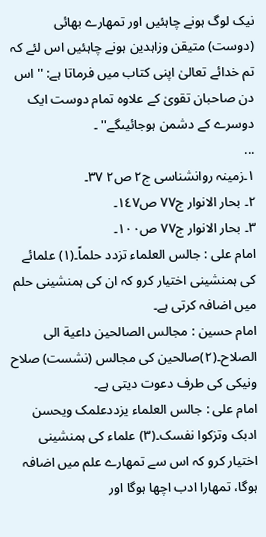نیک لوگ ہونے چاہئیں اور تمھارے بھائی (دوست) متیقن وزاہدین ہونے چاہئیں اس لئے کہ تم خدائے تعالیٰ اپنی کتاب میں فرماتا ہے: ''اس دن صاحبان تقویٰ کے علاوہ تمام دوست ایک دوسرے کے دشمن ہوجائیںگے'' ۔
...
١۔زمینہ روانشناسی ج٢ ص٢ ٣٧۔
٢۔ بحار الانوار ج٧٧ ص١٤٧۔
٣۔ بحار الانوار ج٧٧ ص١٠٠۔
امام علی : جالس العلماء تزدد حلماً۔(١) علمائے کی ہمنشینی اختیار کرو کہ ان کی ہمنشینی حلم میں اضافہ کرتی ہے۔
امام حسین : مجالس الصالحین داعیة الی الصلاح۔(٢)صالحین کی مجالس (نشست) صلاح ونیکی کی طرف دعوت دیتی ہے۔
امام علی : جالس العلماء یزددعلمک ویحسن ادبک وتزکوا نفسک۔(٣) علماء کی ہمنشینی اختیار کرو کہ اس سے تمھارے علم میں اضافہ ہوگا، تمھارا ادب اچھا ہوگا اور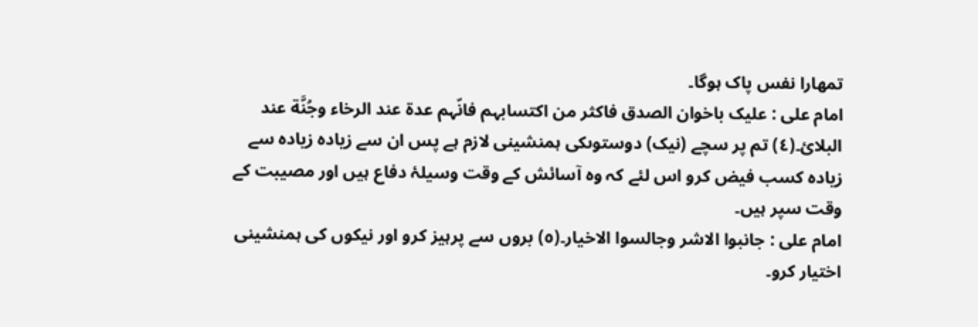تمھارا نفس پاک ہوگا۔
امام علی : علیک باخوان الصدق فاکثر من اکتسابہم فانّہم عدة عند الرخاء وجُنَّة عند البلائ۔(٤) تم پر سچے (نیک) دوستوںکی ہمنشینی لازم ہے پس ان سے زیادہ زیادہ سے زیادہ کسب فیض کرو اس لئے کہ وہ آسائش کے وقت وسیلۂ دفاع ہیں اور مصیبت کے وقت سپر ہیں۔
امام علی : جانبوا الاشر وجالسوا الاخیار۔(٥) بروں سے پرہیز کرو اور نیکوں کی ہمنشینی اختیار کرو۔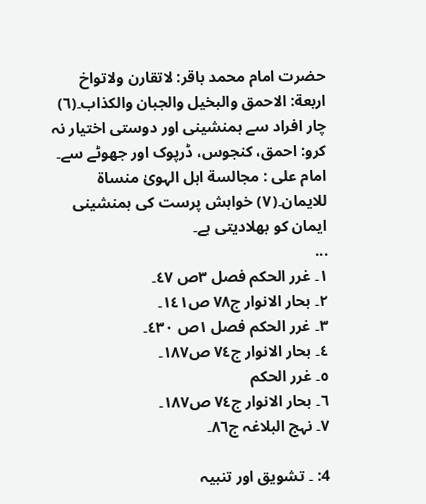حضرت امام محمد باقر: لاتقارن ولاتواخ اربعة: الاحمق والبخیل والجبان والکذاب۔(٦) چار افراد سے ہمنشینی اور دوستی اختیار نہ کرو: احمق، کنجوس، ڈرپوک اور جھوٹے سے۔
امام علی : مجالسة اہل الہویٰ منساة للایمان۔(٧) خواہش پرست کی ہمنشینی ایمان کو بھلادیتی ہے۔
...
١۔ غرر الحکم فصل ٣ص ٤٧۔
٢۔ بحار الانوار ج٧٨ ص١٤١۔
٣۔ غرر الحکم فصل ١ص ٤٣٠۔
٤۔ بحار الانوار ج٧٤ ص١٨٧۔
٥۔ غرر الحکم
٦۔ بحار الانوار ج٧٤ ص١٨٧۔
٧۔ نہج البلاغہ ج٨٦۔

4: ۔ تشویق اور تنبیہ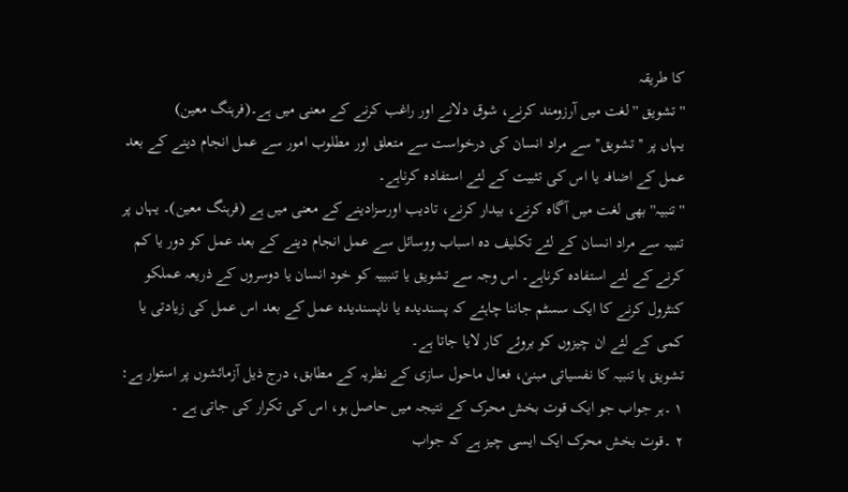کا طریقہ
''تشویق ''لغت میں آرزومند کرنے، شوق دلانے اور راغب کرنے کے معنی میں ہے۔(فرہنگ معین)
یہاں پر ''تشویق'' سے مراد انسان کی درخواست سے متعلق اور مطلوب امور سے عمل انجام دینے کے بعد عمل کے اضافہ یا اس کی تثبیت کے لئے استفادہ کرناہے۔
''تنبیہ''بھی لغت میں آگاہ کرنے، بیدار کرنے، تادیب اورسزادینے کے معنی میں ہے (فرہنگ معین)۔ یہاں پر تنبیہ سے مراد انسان کے لئے تکلیف دہ اسباب ووسائل سے عمل انجام دینے کے بعد عمل کو دور یا کم کرنے کے لئے استفادہ کرناہے۔ اس وجہ سے تشویق یا تنبییہ کو خود انسان یا دوسروں کے ذریعہ عملکو کنٹرول کرنے کا ایک سسٹم جاننا چاہئے کہ پسندیدہ یا ناپسندیدہ عمل کے بعد اس عمل کی زیادتی یا کمی کے لئے ان چیزوں کو بروئے کار لایا جاتا ہے۔
تشویق یا تنبیہ کا نفسیاتی مبنیٰ، فعال ماحول سازی کے نظریہ کے مطابق، درج ذیل آزمائشوں پر استوار ہے:
١ ۔ہر جواب جو ایک قوت بخش محرک کے نتیجہ میں حاصل ہو، اس کی تکرار کی جاتی ہے ۔
٢ ۔قوت بخش محرک ایک ایسی چیز ہے کہ جواب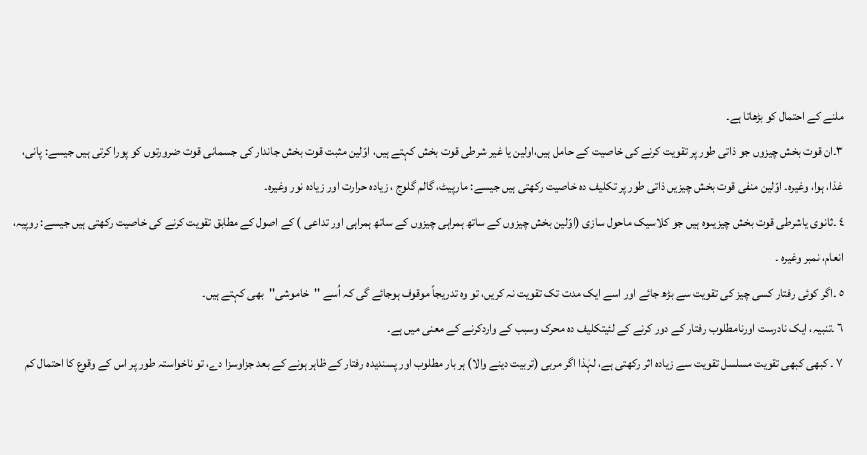ملنے کے احتمال کو بڑھاتا ہے۔
٣۔ان قوت بخش چیزوں جو ذاتی طور پر تقویت کرنے کی خاصیت کے حامل ہیں،اولین یا غیر شرطی قوت بخش کہتے ہیں، اوّلین مثبت قوت بخش جاندار کی جسمانی قوت ضرورتوں کو پورا کرتی ہیں جیسے: پانی، غذا، ہوا، وغیرہ۔ اوّلین منفی قوت بخش چیزیں ذاتی طور پر تکلیف دہ خاصیت رکھتی ہیں جیسے: مارپیٹ، گالم گلوج ، زیادہ حرارت اور زیادہ نور وغیرہ۔
٤ ۔ثانوی یاشرطی قوت بخش چیزیںوہ ہیں جو کلاسیک ماحول سازی (اوّلین بخش چیزوں کے ساتھ ہمراہی چیزوں کے ساتھ ہمراہی اور تداعی ) کے اصول کے مطابق تقویت کرنے کی خاصیت رکھتی ہیں جیسے: روپیہ، انعام، نمبر وغیرہ ۔
٥ ۔اگر کوئی رفتار کسی چیز کی تقویت سے بڑھ جائے اور اسے ایک مدت تک تقویت نہ کریں، تو وہ تدریجاً موقوف ہوجائے گی کہ اُسے ''خاموشی''بھی کہتے ہیں۔
٦ ۔تنبیہ، ایک نادرست اورنامطلوب رفتار کے دور کرنے کے لئیتکلیف دہ محرک وسبب کے واردکرنے کے معنی میں ہے۔
٧ ۔ کبھی کبھی تقویت مسلسل تقویت سے زیادہ اثر رکھتی ہے، لہٰذا اگر مربی (تربیت دینے والا) ہر بار مطلوب اور پسندیدہ رفتار کے ظاہر ہونے کے بعد جزاوسزا دے، تو ناخواستہ طور پر اس کے وقوع کا احتمال کم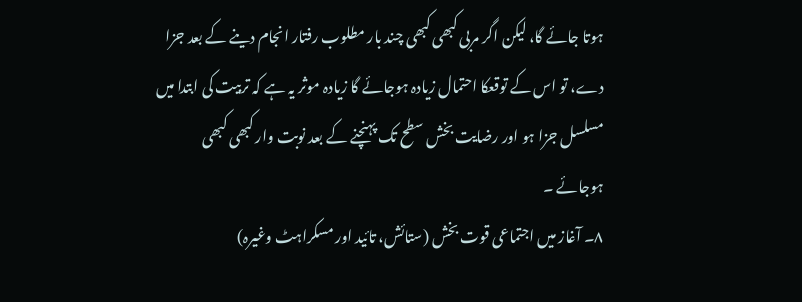ہوتا جائے گا، لیکن اگر مربی کبھی کبھی چند بار مطلوب رفتار انجام دینے کے بعد جزا دے، تو اس کے توقعکا احتمال زیادہ ہوجائے گا زیادہ موثر یہ ہے کہ تربیت کی ابتدا میں مسلسل جزا ہو اور رضایت بخش سطح تک پہنچنے کے بعد نوبت وار کبھی کبھی ہوجائے ۔
٨۔ آغاز میں اجتماعی قوت بخش (ستائش، تائید اور مسکراہٹ وغیرہ)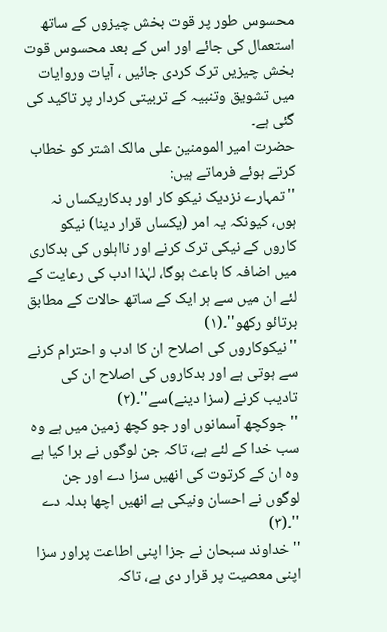محسوس طور پر قوت بخش چیزوں کے ساتھ استعمال کی جائے اور اس کے بعد محسوس قوت بخش چیزیں ترک کردی جائیں ، آیات وروایات میں تشویق وتنبیہ کے تربیتی کردار پر تاکید کی گئی ہے۔
حضرت امیر المومنین علی مالک اشتر کو خطاب کرتے ہوئے فرماتے ہیں:
''تمہارے نزدیک نیکو کار اور بدکاریکساں نہ ہوں، کیونکہ یہ امر (یکساں قرار دینا) نیکو کاروں کے نیکی ترک کرنے اور نااہلوں کی بدکاری میں اضافہ کا باعث ہوگا، لہٰذا ادب کی رعایت کے لئے ان میں سے ہر ایک کے ساتھ حالات کے مطابق برتائو رکھو''۔(١)
''نیکوکاروں کی اصلاح ان کا ادب و احترام کرنے سے ہوتی ہے اور بدکاروں کی اصلاح ان کی تادیب کرنے (سزا دینے)سے''۔(٢)
''جوکچھ آسمانوں اور جو کچھ زمین میں ہے وہ سب خدا کے لئے ہے، تاکہ جن لوگوں نے برا کیا ہے وہ ان کے کرتوت کی انھیں سزا دے اور جن لوگوں نے احسان ونیکی ہے انھیں اچھا بدلہ دے ''۔(٣)
''خداوند سبحان نے جزا اپنی اطاعت پراور سزا اپنی معصیت پر قرار دی ہے، تاکہ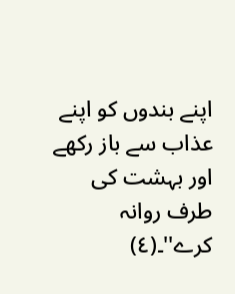اپنے بندوں کو اپنے عذاب سے باز رکھے اور بہشت کی طرف روانہ کرے''۔(٤)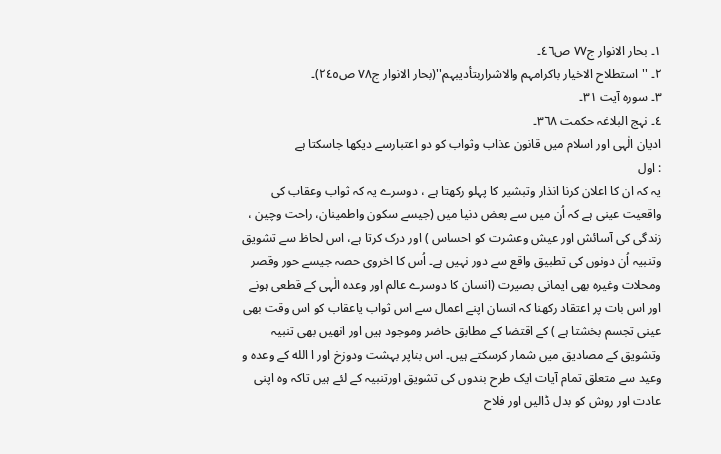١۔ بحار الانوار ج٧٧ ص٤٦۔
٢۔ ''استطلاح الاخیار باکرامہم والاشراربتأدیبہم''(بحار الانوار ج٧٨ ص٢٤٥)۔
٣۔ سورہ آیت ٣١۔
٤۔ نہج البلاغہ حکمت ٣٦٨۔
ادیان الٰہی اور اسلام میں قانون عذاب وثواب کو دو اعتبارسے دیکھا جاسکتا ہے
: اول
یہ کہ ان کا اعلان کرنا انذار وتبشیر کا پہلو رکھتا ہے ، دوسرے یہ کہ ثواب وعقاب کی واقعیت عینی ہے کہ اُن میں سے بعض دنیا میں (جیسے سکون واطمینان، راحت وچین ، زندگی کی آسائش اور عیش وعشرت کو احساس ) اور درک کرتا ہے، اس لحاظ سے تشویق وتنبیہ اُن دونوں کی تطبیق واقع سے دور نہیں ہے۔ اُس کا اخروی حصہ جیسے حور وقصر ومحلات وغیرہ بھی ایمانی بصیرت (انسان کا دوسرے عالم اور وعدہ الٰہی کے قطعی ہونے اور اس بات پر اعتقاد رکھنا کہ انسان اپنے اعمال سے اس ثواب یاعقاب کو اس وقت بھی عینی تجسم بخشتا ہے ) کے اقتضا کے مطابق حاضر وموجود ہیں اور انھیں بھی تنبیہ وتشویق کے مصادیق میں شمار کرسکتے ہیں۔ اس بناپر بہشت ودوزخ اور ا الله کے وعدہ و وعید سے متعلق تمام آیات ایک طرح بندوں کی تشویق اورتنبیہ کے لئے ہیں تاکہ وہ اپنی عادت اور روش کو بدل ڈالیں اور فلاح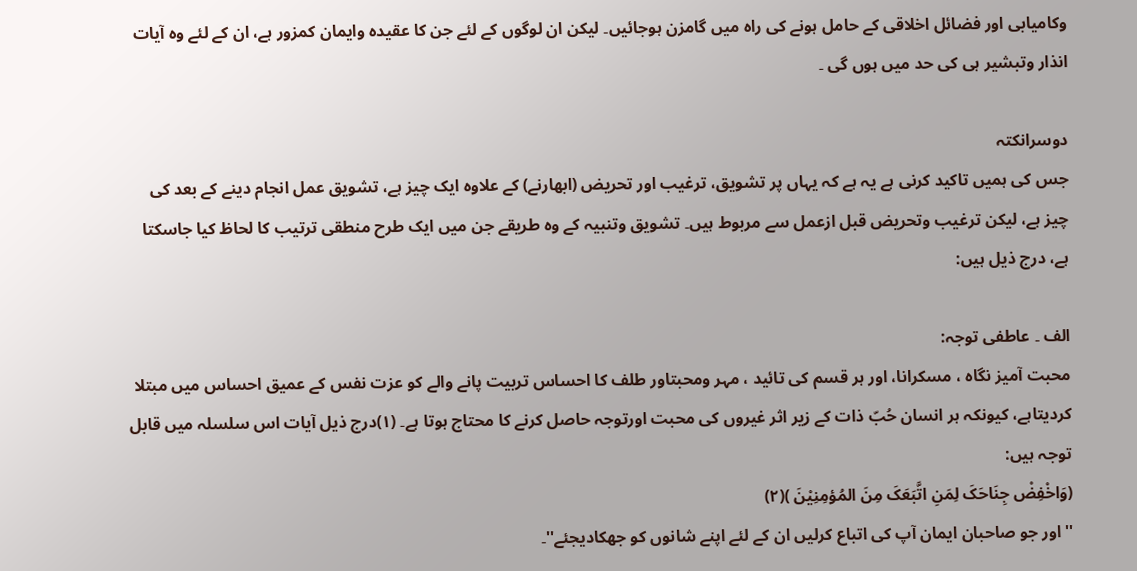وکامیابی اور فضائل اخلاقی کے حامل ہونے کی راہ میں گامزن ہوجائیں۔ لیکن ان لوگوں کے لئے جن کا عقیدہ وایمان کمزور ہے، ان کے لئے وہ آیات انذار وتبشیر ہی کی حد میں ہوں گی ۔

دوسرانکتہ
جس کی ہمیں تاکید کرنی ہے یہ ہے کہ یہاں پر تشویق، ترغیب اور تحریض (ابھارنے) کے علاوہ ایک چیز ہے، تشویق عمل انجام دینے کے بعد کی چیز ہے، لیکن ترغیب وتحریض قبل ازعمل سے مربوط ہیں۔ تشویق وتنبیہ کے وہ طریقے جن میں ایک طرح منطقی ترتیب کا لحاظ کیا جاسکتا ہے، درج ذیل ہیں:

الف ۔ عاطفی توجہ:
محبت آمیز نگاہ ، مسکرانا، اور ہر قسم کی تائید ، مہر ومحبتاور طلف کا احساس تربیت پانے والے کو عزت نفس کے عمیق احساس میں مبتلا کردیتاہے، کیونکہ ہر انسان حُبّ ذات کے زیر اثر غیروں کی محبت اورتوجہ حاصل کرنے کا محتاج ہوتا ہے۔ (١)درج ذیل آیات اس سلسلہ میں قابل توجہ ہیں:
(وَاخْفِضْ جِنَاحَکَ لِمَنِ اتَّبَعَکَ مِنَ المُؤمِنِیْنَ )(٢)
''اور جو صاحبان ایمان آپ کی اتباع کرلیں ان کے لئے اپنے شانوں کو جھکادیجئے''۔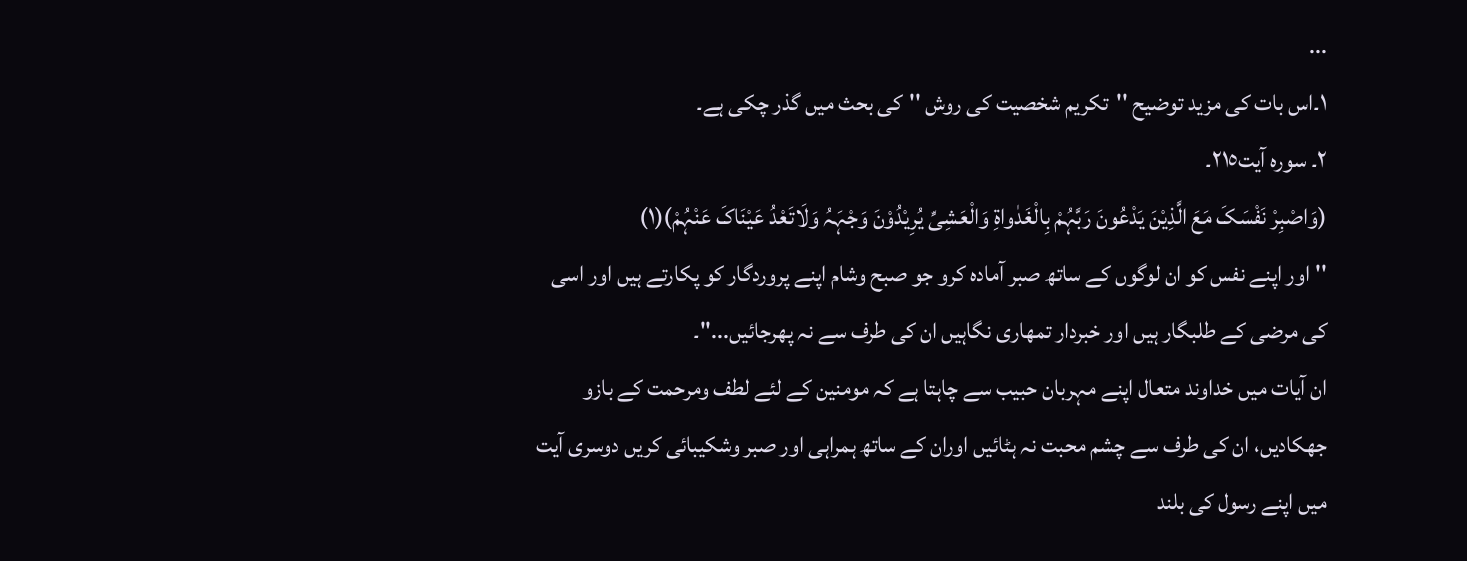...
١۔اس بات کی مزید توضیح ''تکریم شخصیت کی روش ''کی بحث میں گذر چکی ہے۔
٢۔ سورہ آیت٢١٥۔
(وَاصْبِرْ نَفْسَکَ مَعَ الَّذِیْنَ یَدْعُونَ رَبَّہُمْ بِالْغَدٰواةِ وَالْعَشِیِّ یُرِیْدُوْنَ وَجْہَہُ وَلَاتَعْدُ عَیْنَاکَ عَنْہُمْ)(١)
''اور اپنے نفس کو ان لوگوں کے ساتھ صبر آمادہ کرو جو صبح وشام اپنے پروردگار کو پکارتے ہیں اور اسی کی مرضی کے طلبگار ہیں اور خبردار تمھاری نگاہیں ان کی طرف سے نہ پھرجائیں...''۔
ان آیات میں خداوند متعال اپنے مہربان حبیب سے چاہتا ہے کہ مومنین کے لئے لطف ومرحمت کے بازو جھکادیں، ان کی طرف سے چشم محبت نہ ہٹائیں اوران کے ساتھ ہمراہی اور صبر وشکیبائی کریں دوسری آیت میں اپنے رسول کی بلند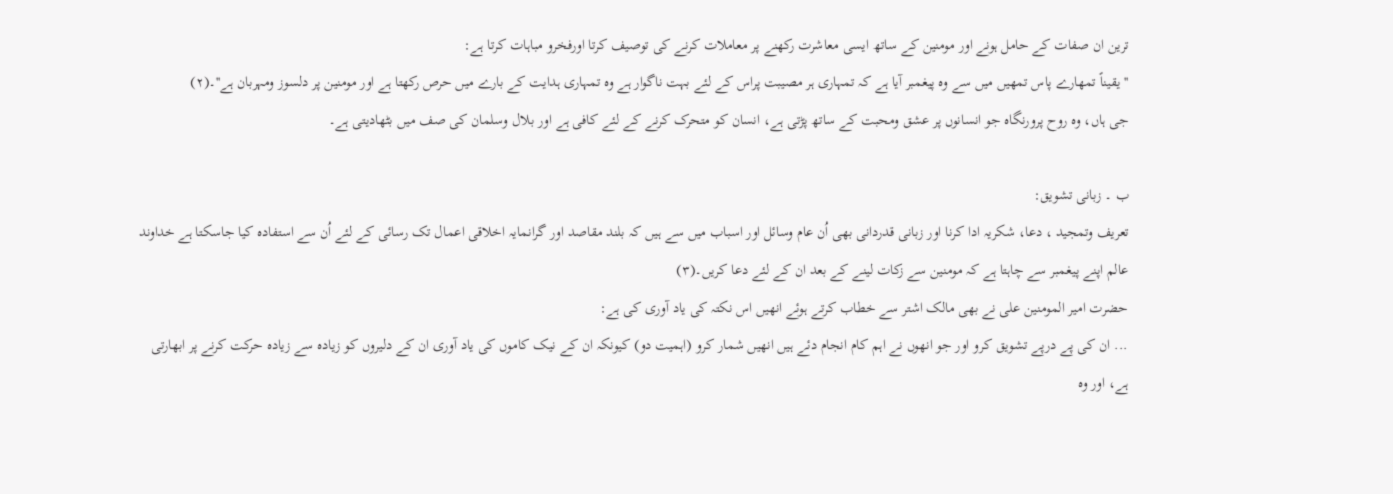ترین ان صفات کے حامل ہونے اور مومنین کے ساتھ ایسی معاشرت رکھنے پر معاملات کرنے کی توصیف کرتا اورفخرو مباہات کرتا ہے:
''یقیناً تمھارے پاس تمھیں میں سے وہ پیغمبر آیا ہے کہ تمہاری ہر مصیبت پراس کے لئے بہت ناگوار ہے وہ تمہاری ہدایت کے بارے میں حرص رکھتا ہے اور مومنین پر دلسوز ومہربان ہے''۔(٢)
جی ہاں، وہ روح پرورنگاہ جو انسانوں پر عشق ومحبت کے ساتھ پڑتی ہے، انسان کو متحرک کرنے کے لئے کافی ہے اور بلال وسلمان کی صف میں بٹھادیتی ہے۔

ب ۔ زبانی تشویق:
تعریف وتمجید ، دعا، شکریہ ادا کرنا اور زبانی قدردانی بھی اُن عام وسائل اور اسباب میں سے ہیں کہ بلند مقاصد اور گرانمایہ اخلاقی اعمال تک رسائی کے لئے اُن سے استفادہ کیا جاسکتا ہے خداوند عالم اپنے پیغمبر سے چاہتا ہے کہ مومنین سے زکات لینے کے بعد ان کے لئے دعا کریں۔(٣)
حضرت امیر المومنین علی نے بھی مالک اشتر سے خطاب کرتے ہوئے انھیں اس نکتہ کی یاد آوری کی ہے:
... ان کی پے درپے تشویق کرو اور جو انھوں نے اہم کام انجام دئے ہیں انھیں شمار کرو (اہمیت دو) کیونکہ ان کے نیک کاموں کی یاد آوری ان کے دلیروں کو زیادہ سے زیادہ حرکت کرنے پر ابھارتی ہے، اور وہ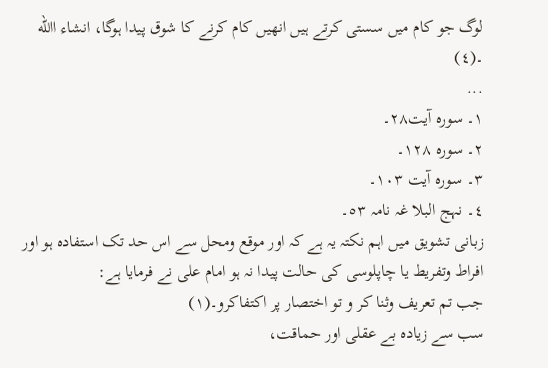لوگ جو کام میں سستی کرتے ہیں انھیں کام کرنے کا شوق پیدا ہوگا، انشاء االله ۔(٤)
...
١۔ سورہ آیت٢٨۔
٢۔ سورہ ١٢٨۔
٣۔ سورہ آیت ١٠٣۔
٤۔ نہج البلا غہ نامہ ٥٣۔
زبانی تشویق میں اہم نکتہ یہ ہے کہ اور موقع ومحل سے اس حد تک استفادہ ہو اور افراط وتفریط یا چاپلوسی کی حالت پیدا نہ ہو امام علی نے فرمایا ہے:
جب تم تعریف وثنا کر و تو اختصار پر اکتفاکرو۔(١)
سب سے زیادہ بے عقلی اور حماقت،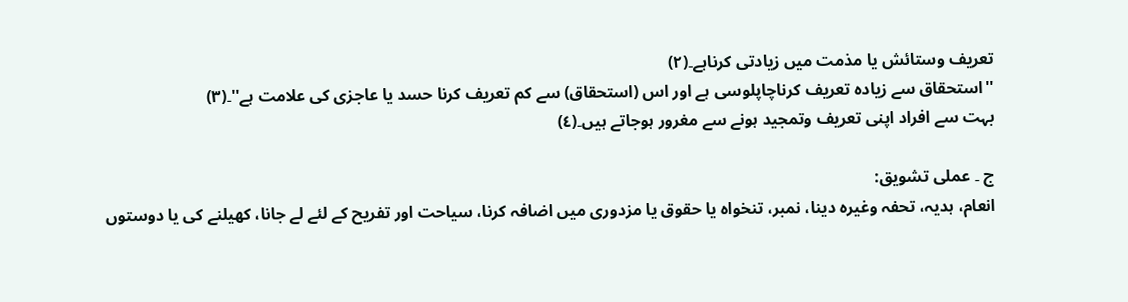تعریف وستائش یا مذمت میں زیادتی کرناہے۔(٢)
''استحقاق سے زیادہ تعریف کرناچاپلوسی ہے اور اس (استحقاق) سے کم تعریف کرنا حسد یا عاجزی کی علامت ہے''۔(٣)
بہت سے افراد اپنی تعریف وتمجید ہونے سے مغرور ہوجاتے ہیں۔(٤)

ج ۔ عملی تشویق:
انعام، ہدیہ، تحفہ وغیرہ دینا، نمبر، تنخواہ یا حقوق یا مزدوری میں اضافہ کرنا، سیاحت اور تفریح کے لئے لے جانا، کھیلنے کی یا دوستوں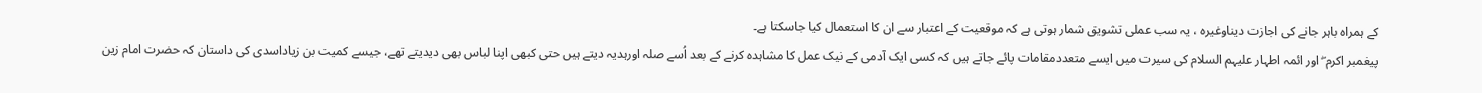کے ہمراہ باہر جانے کی اجازت دیناوغیرہ ، یہ سب عملی تشویق شمار ہوتی ہے کہ موقعیت کے اعتبار سے ان کا استعمال کیا جاسکتا ہے۔
پیغمبر اکرم ۖ اور ائمہ اطہار علیہم السلام کی سیرت میں ایسے متعددمقامات پائے جاتے ہیں کہ کسی ایک آدمی کے نیک عمل کا مشاہدہ کرنے کے بعد اُسے صلہ اورہدیہ دیتے ہیں حتی کبھی اپنا لباس بھی دیدیتے تھے، جیسے کمیت بن زیاداسدی کی داستان کہ حضرت امام زین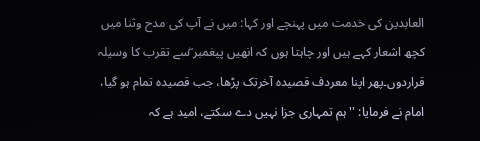العابدین کی خدمت میں پہنچے اور کہا: میں نے آپ کی مدح وثنا میں کچھ اشعار کہے ہیں اور چاہتا ہوں کہ انھیں پیغمبر ۖسے تقرب کا وسیلہ قراردوں۔پھر اپنا معردف قصیدہ آخرتک پڑھا، جب قصیدہ تمام ہو گیا، امام نے فرمایا: ''ہم تمہاری جزا نہیں دے سکتے، امید ہے کہ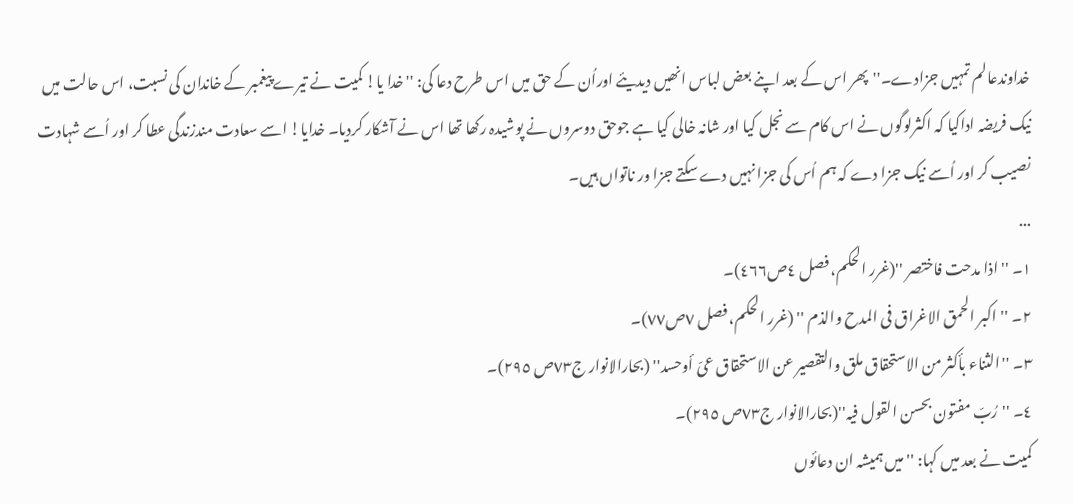خداوندعالم تمہیں جزادے۔''پھر اس کے بعد اپنے بعض لباس انھیں دیدیئے اوراُن کے حق میں اس طرح دعا کی: ''خدا یا! کمیت نے تیرے پیغمبر کے خاندان کی نسبت، اس حالت میں نیک فریضہ اداکیا کہ اکثرلوگوں نے اس کام سے نجل کیا اور شانہ خالی کیا ہے جوحق دوسروں نے پوشیدہ رکھا تھا اس نے آشکار کردیا۔ خدایا! اسے سعادت مندزندگی عطا کر اور اُسے شہادت نصیب کر اور اُسے نیک جزا دے کہ ہم اُس کی جزا نہیں دے سکتے جزا ور ناتواں ہیں۔
...
١۔ ''اذا مدحت فاختصر ''(غرر الحکم، فصل ٤ص٤٦٦)۔
٢۔ ''اکبر الحمق الاغراق فی المدح والذم '' (غرر الحکم، فصل ٧ص٧٧)۔
٣۔ ''الثناء بأکثر من الاستحقاق ملق والتقصیر عن الاستحقاق عیّ أوحسد'' (بحارالانوار ج٧٣ص ٢٩٥)۔
٤۔ ''رُبّ مفتون بحسن القول فیہ''(بحارالانوار ج٧٣ص ٢٩٥)۔
کمیت نے بعد میں کہا: ''میں ہمیشہ ان دعائوں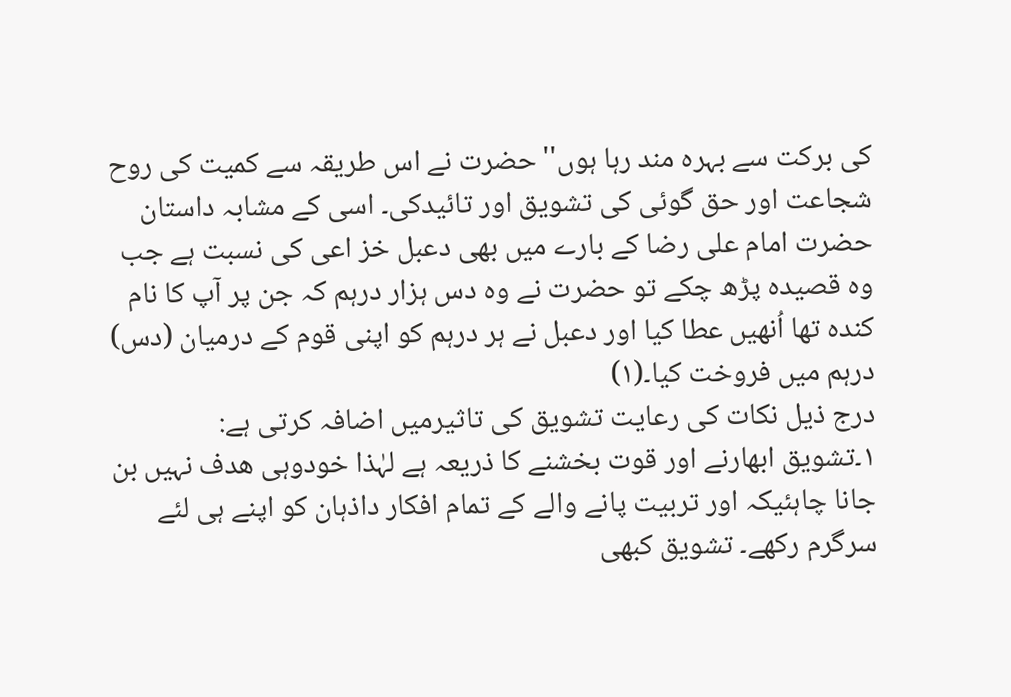کی برکت سے بہرہ مند رہا ہوں'' حضرت نے اس طریقہ سے کمیت کی روح شجاعت اور حق گوئی کی تشویق اور تائیدکی۔ اسی کے مشابہ داستان حضرت امام علی رضا کے بارے میں بھی دعبل خز اعی کی نسبت ہے جب وہ قصیدہ پڑھ چکے تو حضرت نے وہ دس ہزار درہم کہ جن پر آپ کا نام کندہ تھا اُنھیں عطا کیا اور دعبل نے ہر درہم کو اپنی قوم کے درمیان (دس) درہم میں فروخت کیا۔(١)
درج ذیل نکات کی رعایت تشویق کی تاثیرمیں اضافہ کرتی ہے:
١۔تشویق ابھارنے اور قوت بخشنے کا ذریعہ ہے لہٰذا خودوہی ھدف نہیں بن جانا چاہئیکہ اور تربیت پانے والے کے تمام افکار داذہان کو اپنے ہی لئے سرگرم رکھے۔ تشویق کبھی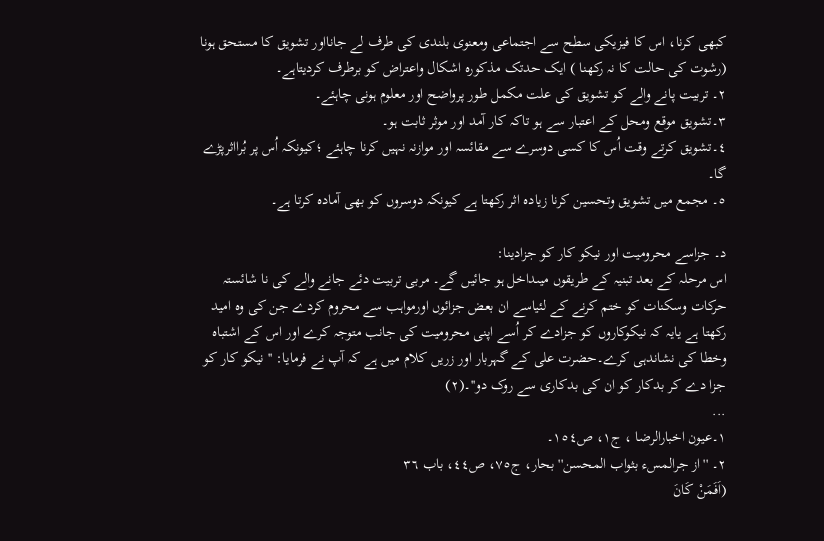کبھی کرنا، اس کا فیزیکی سطح سے اجتماعی ومعنوی بلندی کی طرف لے جانااور تشویق کا مستحق ہونا (رشوت کی حالت کا نہ رکھنا ) ایک حدتک مذکورہ اشکال واعتراض کو برطرف کردیتاہے۔
٢۔ تربیت پانے والے کو تشویق کی علت مکمل طور پرواضح اور معلوم ہونی چاہئے۔
٣۔تشویق موقع ومحل کے اعتبار سے ہو تاکہ کار آمد اور موثر ثابت ہو۔
٤۔تشویق کرتے وقت اُس کا کسی دوسرے سے مقائسہ اور موازنہ نہیں کرنا چاہئے ؛کیونکہ اُس پر بُرااثرپڑے گا۔
٥۔ مجمع میں تشویق وتحسین کرنا زیادہ اثر رکھتا ہے کیونکہ دوسروں کو بھی آمادہ کرتا ہے۔

د۔ جزاسے محرومیت اور نیکو کار کو جزادینا:
اس مرحلہ کے بعد تبنیہ کے طریقوں میںداخل ہو جائیں گے۔ مربی تربیت دئے جانے والے کی نا شائستہ حرکات وسکنات کو ختم کرنے کے لئیاسے ان بعض جزائوں اورمواہب سے محروم کردے جن کی وہ امید رکھتا ہے یایہ کہ نیکوکاروں کو جزادے کر اُسے اپنی محرومیت کی جانب متوجہ کرے اور اس کے اشتباہ وخطا کی نشاندہی کرے۔حضرت علی کے گہربار اور زریں کلام میں ہے کہ آپ نے فرمایا: ''نیکو کار کو جزا دے کر بدکار کو ان کی بدکاری سے روک دو''۔(٢)
...
١۔عیون اخبارالرضا ، ج١، ص١٥٤۔
٢۔ ''از جرالمسء بثواب المحسن''بحار، ج٧٥، ص٤٤، باب ٣٦
(اَفَمَنْ کَانَ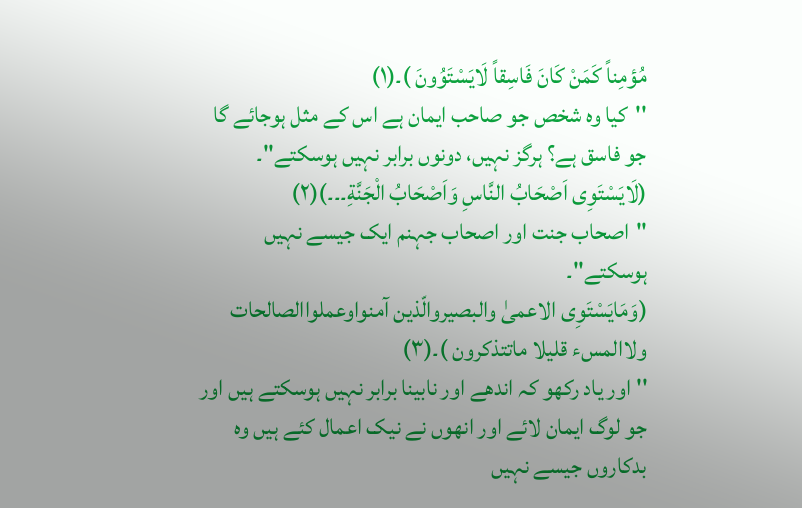مُؤمِناً کَمَنْ کَانَ فَاسِقاً لَایَسْتَوُونَ )۔(١)
''کیا وہ شخص جو صاحب ایمان ہے اس کے مثل ہوجائے گا جو فاسق ہے؟ ہرگز نہیں، دونوں برابر نہیں ہوسکتے''۔
(لَایَسْتَوِی اَصْحَابُ النَّاسِ وَاَصْحَابُ الْجَنَّةِ۔۔۔)(٢)
''اصحاب جنت اور اصحاب جہنم ایک جیسے نہیں ہوسکتے''۔
(وَمَایَسْتَوِی الاعمیٰ والبصیروالّذین آمنواوعملواالصالحات ولاالمسء قلیلا ماتتذکرون )۔(٣)
''اور یاد رکھو کہ اندھے اور نابینا برابر نہیں ہوسکتے ہیں اور جو لوگ ایمان لائے اور انھوں نے نیک اعمال کئے ہیں وہ بدکاروں جیسے نہیں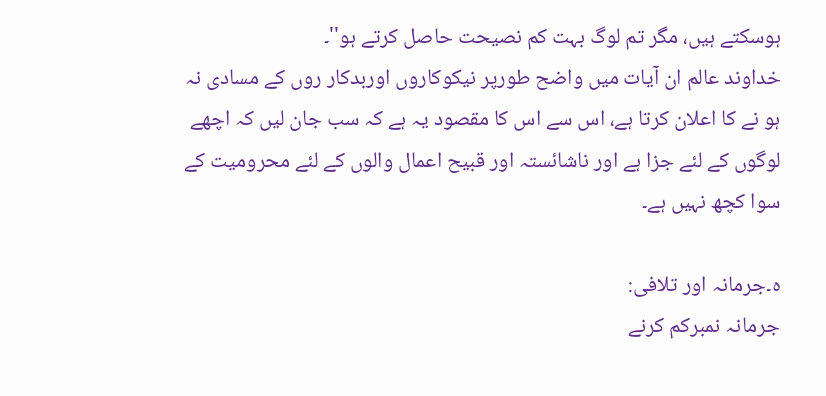ہوسکتے ہیں، مگر تم لوگ بہت کم نصیحت حاصل کرتے ہو''۔
خداوند عالم ان آیات میں واضح طورپر نیکوکاروں اوربدکار روں کے مسادی نہ ہو نے کا اعلان کرتا ہے، اس سے اس کا مقصود یہ ہے کہ سب جان لیں کہ اچھے لوگوں کے لئے جزا ہے اور ناشائستہ اور قبیح اعمال والوں کے لئے محرومیت کے سوا کچھ نہیں ہے۔

ہ۔جرمانہ اور تلافی:
جرمانہ نمبرکم کرنے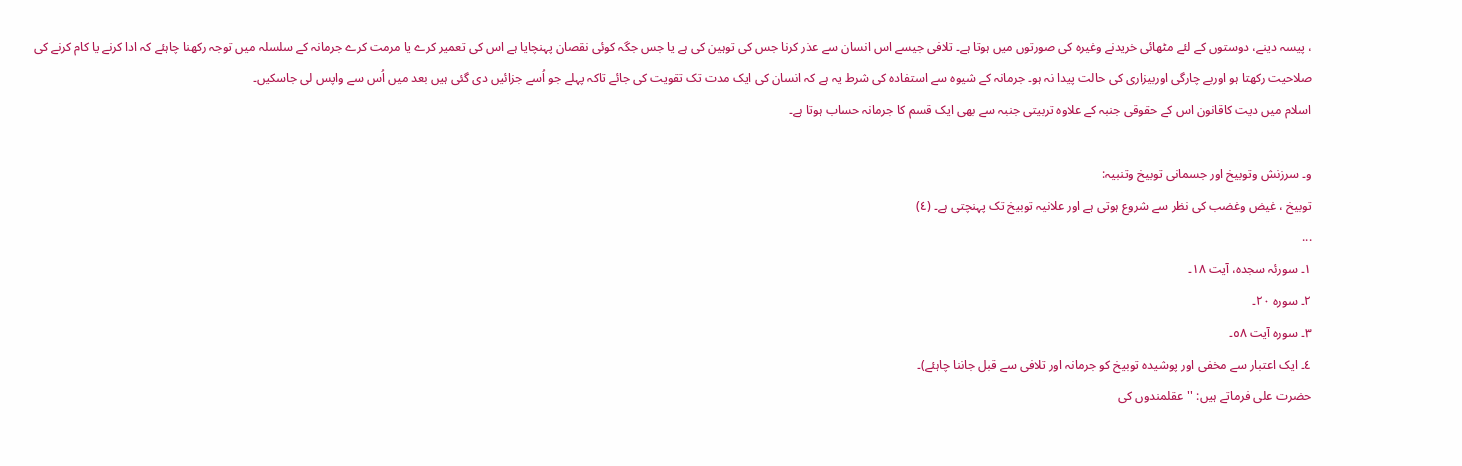، پیسہ دینے، دوستوں کے لئے مٹھائی خریدنے وغیرہ کی صورتوں میں ہوتا ہے۔ تلافی جیسے اس انسان سے عذر کرنا جس کی توہین کی ہے یا جس جگہ کوئی نقصان پہنچایا ہے اس کی تعمیر کرے یا مرمت کرے جرمانہ کے سلسلہ میں توجہ رکھنا چاہئے کہ ادا کرنے یا کام کرنے کی صلاحیت رکھتا ہو اوربے چارگی اوربیزاری کی حالت پیدا نہ ہو۔ جرمانہ کے شیوہ سے استفادہ کی شرط یہ ہے کہ انسان کی ایک مدت تک تقویت کی جائے تاکہ پہلے جو اُسے جزائیں دی گئی ہیں بعد میں اُس سے واپس لی جاسکیں۔
اسلام میں دیت کاقانون اس کے حقوقی جنبہ کے علاوہ تربیتی جنبہ سے بھی ایک قسم کا جرمانہ حساب ہوتا ہے۔

و۔ سرزنش وتوبیخ اور جسمانی توبیخ وتنبیہ:
توبیخ ، غیض وغضب کی نظر سے شروع ہوتی ہے اور علانیہ توبیخ تک پہنچتی ہے۔ (٤)
...
١۔ سورئہ سجدہ، آیت ١٨۔
٢۔ سورہ ٢٠۔
٣۔ سورہ آیت ٥٨۔
٤۔ ایک اعتبار سے مخفی اور پوشیدہ توبیخ کو جرمانہ اور تلافی سے قبل جاننا چاہئے)۔
حضرت علی فرماتے ہیں: ''عقلمندوں کی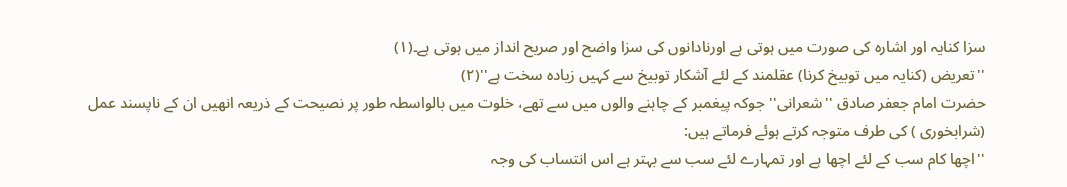سزا کنایہ اور اشارہ کی صورت میں ہوتی ہے اورنادانوں کی سزا واضح اور صریح انداز میں ہوتی ہے۔(١)
''تعریض (کنایہ میں توبیخ کرنا) عقلمند کے لئے آشکار توبیخ سے کہیں زیادہ سخت ہے''(٢)
حضرت امام جعفر صادق ''شعرانی'' جوکہ پیغمبر کے چاہنے والوں میں سے تھے، خلوت میں بالواسطہ طور پر نصیحت کے ذریعہ انھیں ان کے ناپسند عمل (شرابخوری ) کی طرف متوجہ کرتے ہوئے فرماتے ہیں:
''اچھا کام سب کے لئے اچھا ہے اور تمہارے لئے سب سے بہتر ہے اس انتساب کی وجہ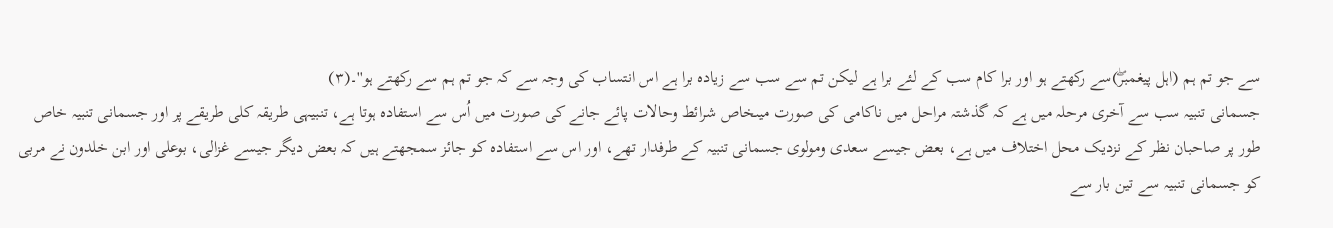سے جو تم ہم (اہل پیغمبرۖ)سے رکھتے ہو اور برا کام سب کے لئے برا ہے لیکن تم سے سب سے زیادہ برا ہے اس انتساب کی وجہ سے کہ جو تم ہم سے رکھتے ہو''۔(٣)
جسمانی تنبیہ سب سے آخری مرحلہ میں ہے کہ گذشتہ مراحل میں ناکامی کی صورت میںخاص شرائط وحالات پائے جانے کی صورت میں اُس سے استفادہ ہوتا ہے، تنبیہی طریقہ کلی طریقے پر اور جسمانی تنبیہ خاص طور پر صاحبان نظر کے نزدیک محل اختلاف میں ہے، بعض جیسے سعدی ومولوی جسمانی تنبیہ کے طرفدار تھے، اور اس سے استفادہ کو جائز سمجھتے ہیں کہ بعض دیگر جیسے غزالی، بوعلی اور ابن خلدون نے مربی کو جسمانی تنبیہ سے تین بار سے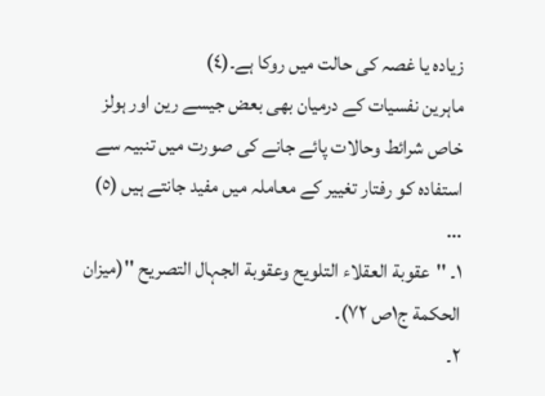زیادہ یا غصہ کی حالت میں روکا ہے۔(٤)
ماہرین نفسیات کے درمیان بھی بعض جیسے رین اور ہولز خاص شرائط وحالات پائے جانے کی صورت میں تنبیہ سے استفادہ کو رفتار تغییر کے معاملہ میں مفید جانتے ہیں (٥)
...
١۔ ''عقوبة العقلاء التلویح وعقوبة الجہال التصریح ''(میزان الحکمة ج١ص ٧٢)۔
٢۔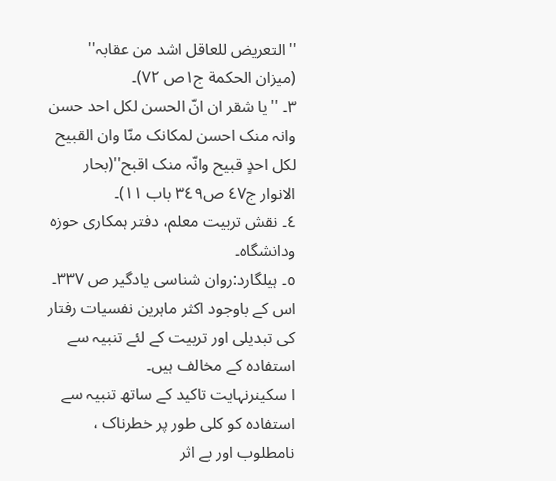''التعریض للعاقل اشد من عقابہ'' (میزان الحکمة ج١ص ٧٢)۔
٣۔ ''یا شقر ان انّ الحسن لکل احد حسن وانہ منک احسن لمکانک منّا وان القبیح لکل احدٍ قبیح وانّہ منک اقبح''(بحار الانوار ج٤٧ ص٣٤٩ باب ١١)۔
٤۔ نقش تربیت معلم، دفتر ہمکاری حوزہ ودانشگاہ۔
٥۔ ہیلگارد:روان شناسی یادگیر ص ٣٣٧۔
اس کے باوجود اکثر ماہرین نفسیات رفتار کی تبدیلی اور تربیت کے لئے تنبیہ سے استفادہ کے مخالف ہیں۔
ا سکینرنہایت تاکید کے ساتھ تنبیہ سے استفادہ کو کلی طور پر خطرناک ، نامطلوب اور بے اثر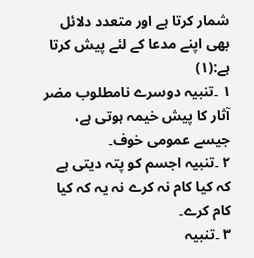شمار کرتا ہے اور متعدد دلائل بھی اپنے مدعا کے لئے پیش کرتا ہے:(١)
١ ۔تنبیہ دوسرے نامطلوب مضر آثار کا پیش خیمہ ہوتی ہے، جیسے عمومی خوف۔
٢ ۔تنبیہ اجسم کو پتہ دیتی ہے کہ کیا کام نہ کرے نہ یہ کہ کیا کام کرے۔
٣ ۔تنبیہ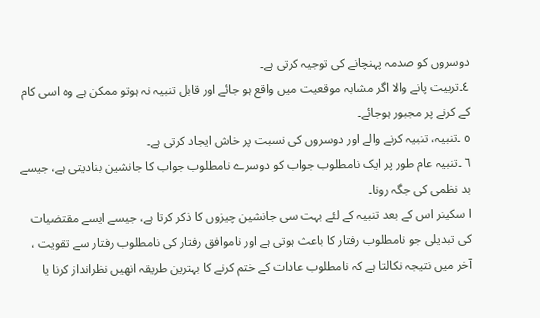دوسروں کو صدمہ پہنچانے کی توجیہ کرتی ہے۔
٤۔تربیت پانے والا اگر مشابہ موقعیت میں واقع ہو جائے اور قابل تنبیہ نہ ہوتو ممکن ہے وہ اسی کام کے کرنے پر مجبور ہوجائے۔
٥ ۔تنبیہ، تنبیہ کرنے والے اور دوسروں کی نسبت پر خاش ایجاد کرتی ہے۔
٦ ۔تنبیہ عام طور پر ایک نامطلوب جواب کو دوسرے نامطلوب جواب کا جانشین بنادیتی ہے، جیسے بد نظمی کی جگہ رونا۔
ا سکینر اس کے بعد تنبیہ کے لئے بہت سی جانشین چیزوں کا ذکر کرتا ہے، جیسے ایسے مقتضیات کی تبدیلی جو نامطلوب رفتار کا باعث ہوتی ہے اور ناموافق رفتار کی نامطلوب رفتار سے تقویت ، آخر میں نتیجہ نکالتا ہے کہ نامطلوب عادات کے ختم کرنے کا بہترین طریقہ انھیں نظرانداز کرنا یا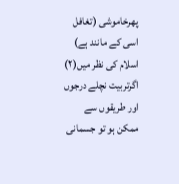پھرخاموشی (تغافل اسی کے مانند ہے) اسلام کی نظر میں(٢) اگرتربیت نچلے درجوں اور طریقوں سے ممکن ہو تو جسمانی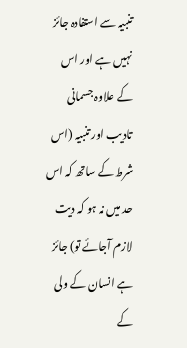تنبیہ سے استفادہ جائز نہیں ہے اور اس کے علاوہ جسمانی تادیب اور تنبیہ (اس شرط کے ساتھ کہ اس حد میں نہ ہو کہ دیت لازم آجائے تو) جائز ہے انسان کے ولی کے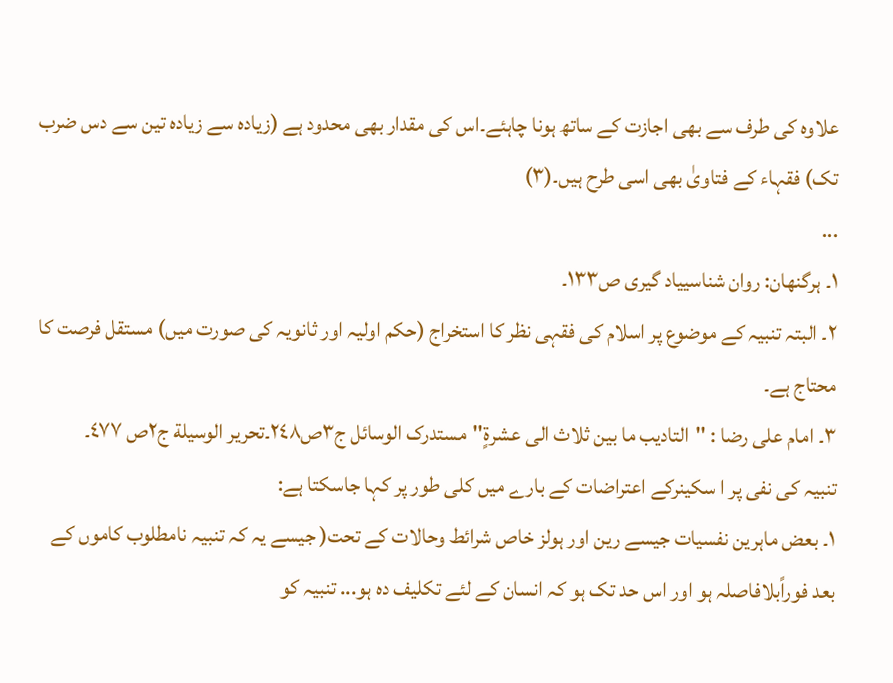علاوہ کی طرف سے بھی اجازت کے ساتھ ہونا چاہئے۔اس کی مقدار بھی محدود ہے (زیادہ سے زیادہ تین سے دس ضرب تک) فقہاء کے فتاویٰ بھی اسی طرح ہیں۔(٣)
...
١۔ ہرگنھان: روان شناسییاد گیری ص١٣٣۔
٢۔ البتہ تنبیہ کے موضوع پر اسلام کی فقہی نظر کا استخراج (حکم اولیہ اور ثانویہ کی صورت میں) مستقل فرصت کا محتاج ہے۔
٣۔ امام علی رضا : ''التادیب ما بین ثلاث الی عشرةٍ''مستدرک الوسائل ج٣ص٢٤٨۔تحریر الوسیلة ج٢ص ٤٧٧۔
تنبیہ کی نفی پر ا سکینرکے اعتراضات کے بارے میں کلی طور پر کہا جاسکتا ہے:
١۔ بعض ماہرین نفسیات جیسے رین اور ہولز خاص شرائط وحالات کے تحت( جیسے یہ کہ تنبیہ نامطلوب کاموں کے بعد فوراًبلافاصلہ ہو اور اس حد تک ہو کہ انسان کے لئے تکلیف دہ ہو... تنبیہ کو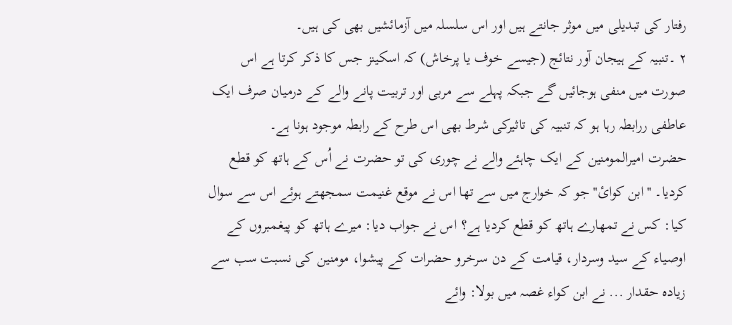رفتار کی تبدیلی میں موثر جانتے ہیں اور اس سلسلہ میں آزمائشیں بھی کی ہیں۔
٢ ۔تنبیہ کے ہیجان آور نتائج (جیسے خوف یا پرخاش) کہ اسکینز جس کا ذکر کرتا ہے اس صورت میں منفی ہوجائیں گے جبکہ پہلے سے مربی اور تربیت پانے والے کے درمیان صرف ایک عاطفی ررابطہ رہا ہو کہ تنبیہ کی تاثیرکی شرط بھی اس طرح کے رابطہ موجود ہونا ہے۔
حضرت امیرالمومنین کے ایک چاہئے والے نے چوری کی تو حضرت نے اُس کے ہاتھ کو قطع کردیا۔ ''ابن کوائ'' جو کہ خوارج میں سے تھا اس نے موقع غنیمت سمجھتے ہوئے اس سے سوال کیا: کس نے تمھارے ہاتھ کو قطع کردیا ہے؟ اس نے جواب دیا: میرے ہاتھ کو پیغمبروں کے اوصیاء کے سید وسردار، قیامت کے دن سرخرو حضرات کے پیشوا، مومنین کی نسبت سب سے زیادہ حقدار ... نے ابن کواء غصہ میں بولا: وائے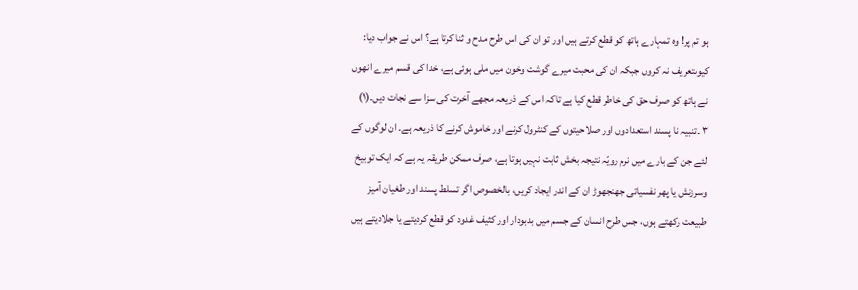ہو تم پر! وہ تمہارے ہاتھ کو قطع کرتے ہیں اور تو ان کی اس طرح مدح و ثنا کرتا ہے؟ اس نے جواب دیا: کیوںتعریف نہ کروں جبکہ ان کی محبت میرے گوشت وخون میں ملی ہوئی ہے، خدا کی قسم میرے انھوں نے ہاتھ کو صرف حق کی خاطر قطع کیا ہے تاکہ اس کے ذریعہ مجھے آخرت کی سزا سے نجات دیں۔(١)
٣ ۔تنبیہ نا پسند استعدادوں اور صلاحیتوں کے کنٹرول کرنے اور خاموش کرنے کا ذریعہ ہے۔ ان لوگوں کے لئے جن کے بارے میں نرم رویّہ نتیجہ بخش ثابت نہیں ہوتا ہے، صرف ممکن طریقہ یہ ہے کہ ایک توبیخ وسرزنش یا پھر نفسیاتی جھنجھوڑ ان کے اندر ایجاد کریں، بالخصوص اگر تسلط پسند اور طغیان آمیز طبیعت رکھتے ہوں، جس طرح انسان کے جسم میں بدبودار اور کثیف غدود کو قطع کردیتے یا جلادیتے ہیں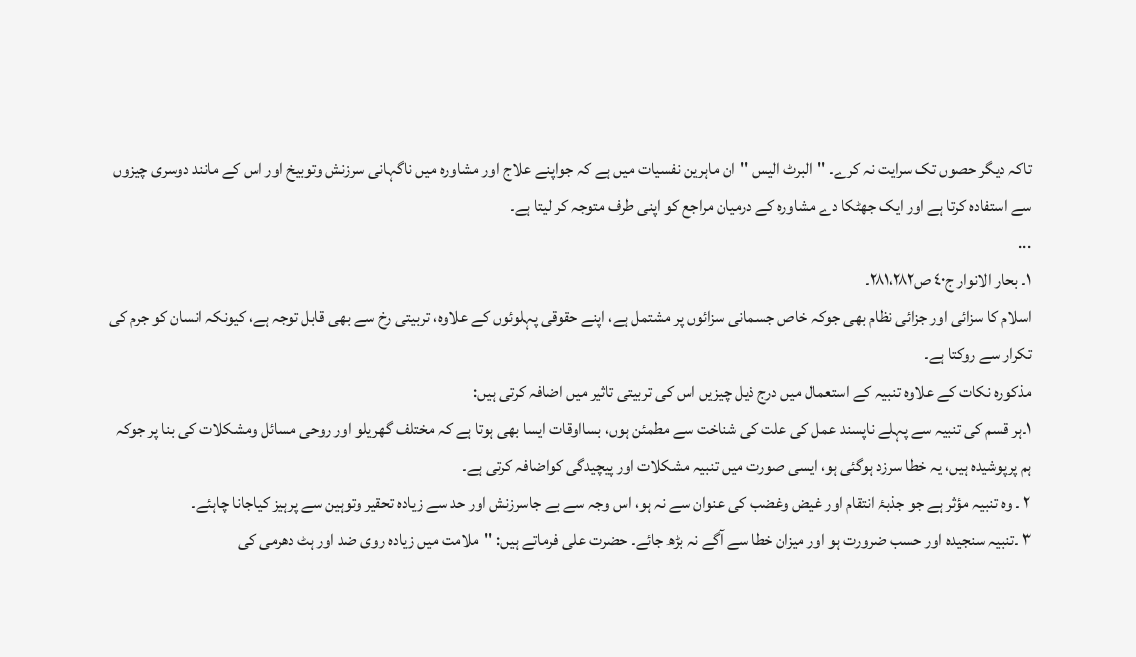تاکہ دیگر حصوں تک سرایت نہ کرے۔ ''البرٹ الیس ''ان ماہرین نفسیات میں ہے کہ جواپنے علاج اور مشاورہ میں ناگہانی سرزنش وتوبیخ اور اس کے مانند دوسری چیزوں سے استفادہ کرتا ہے اور ایک جھٹکا دے مشاورہ کے درمیان مراجع کو اپنی طرف متوجہ کر لیتا ہے۔
...
١۔ بحار الانوار ج٤٠ ص٢٨١،٢٨٢۔
اسلام کا سزائی اور جزائی نظام بھی جوکہ خاص جسمانی سزائوں پر مشتمل ہے، اپنے حقوقی پہلوئوں کے علاوہ، تربیتی رخ سے بھی قابل توجہ ہے، کیونکہ انسان کو جرم کی تکرار سے روکتا ہے۔
مذکورہ نکات کے علاوہ تنبیہ کے استعمال میں درج ذیل چیزیں اس کی تربیتی تاثیر میں اضافہ کرتی ہیں:
١۔ہر قسم کی تنبیہ سے پہلے ناپسند عمل کی علت کی شناخت سے مطمئن ہوں، بسااوقات ایسا بھی ہوتا ہے کہ مختلف گھریلو اور روحی مسائل ومشکلات کی بنا پر جوکہ ہم پرپوشیدہ ہیں، یہ خطا سرزد ہوگئی ہو، ایسی صورت میں تنبیہ مشکلات اور پیچیدگی کواضافہ کرتی ہے۔
٢ ۔ وہ تنبیہ مؤثر ہے جو جذبۂ انتقام اور غیض وغضب کی عنوان سے نہ ہو، اس وجہ سے بے جاسرزنش اور حد سے زیادہ تحقیر وتوہین سے پرہیز کیاجانا چاہئے۔
٣ ۔تنبیہ سنجیدہ اور حسب ضرورت ہو اور میزان خطا سے آگے نہ بڑھ جائے۔ حضرت علی فرماتے ہیں: ''ملامت میں زیادہ روی ضد اور ہٹ دھرمی کی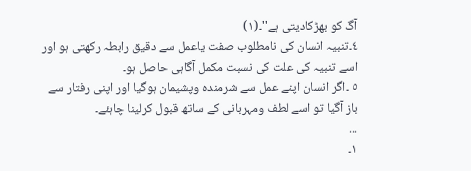آگ کو بھڑکادیتی ہے''۔(١)
٤۔تنبیہ انسان کی نامطلوب صفت یاعمل سے دقیق رابطہ رکھتی ہو اور اسے تنبیہ کی علت کی نسبت مکمل آگاہی حاصل ہو۔
٥ ۔اگر انسان اپنے عمل سے شرمندہ وپشیمان ہوگیا اور اپنی رفتار سے باز آگیا تو اسے لطف ومہربانی کے ساتھ قبول کرلینا چاہئے۔
...
١۔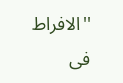''الافراط فی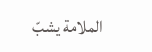الملامة یشبّ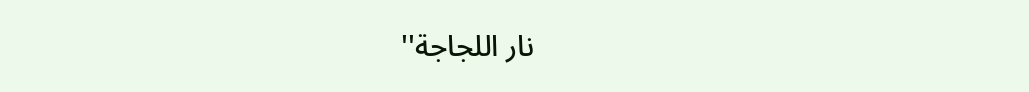نار اللجاجة''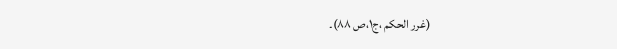(غرر الحکم ،ج١،ص ٨٨)۔